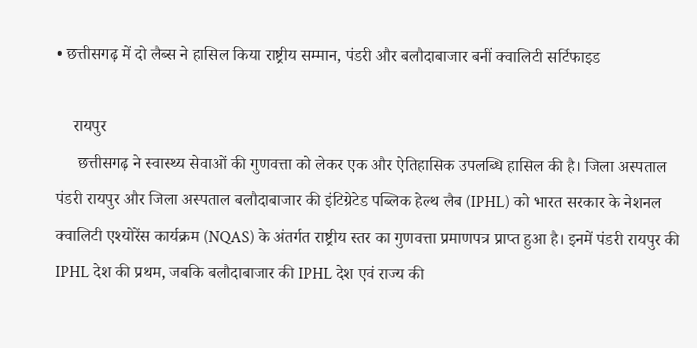• छत्तीसगढ़ में दो लैब्स ने हासिल किया राष्ट्रीय सम्मान, पंडरी और बलौदाबाजार बनीं क्वालिटी सर्टिफाइड

    रायपुर
     छत्तीसगढ़ ने स्वास्थ्य सेवाओं की गुणवत्ता को लेकर एक और ऐतिहासिक उपलब्धि हासिल की है। जिला अस्पताल पंडरी रायपुर और जिला अस्पताल बलौदाबाजार की इंटिग्रेटेड पब्लिक हेल्थ लैब (IPHL) को भारत सरकार के नेशनल क्वालिटी एश्योरेंस कार्यक्रम (NQAS) के अंतर्गत राष्ट्रीय स्तर का गुणवत्ता प्रमाणपत्र प्राप्त हुआ है। इनमें पंडरी रायपुर की IPHL देश की प्रथम, जबकि बलौदाबाजार की IPHL देश एवं राज्य की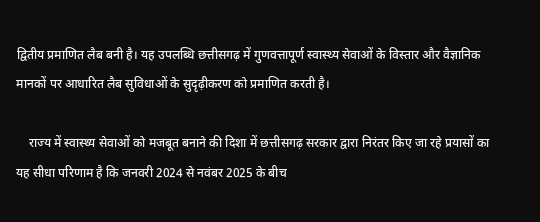द्वितीय प्रमाणित लैब बनी है। यह उपलब्धि छत्तीसगढ़ में गुणवत्तापूर्ण स्वास्थ्य सेवाओं के विस्तार और वैज्ञानिक मानकों पर आधारित लैब सुविधाओं के सुदृढ़ीकरण को प्रमाणित करती है।

    राज्य में स्वास्थ्य सेवाओं को मजबूत बनाने की दिशा में छत्तीसगढ़ सरकार द्वारा निरंतर किए जा रहे प्रयासों का यह सीधा परिणाम है कि जनवरी 2024 से नवंबर 2025 के बीच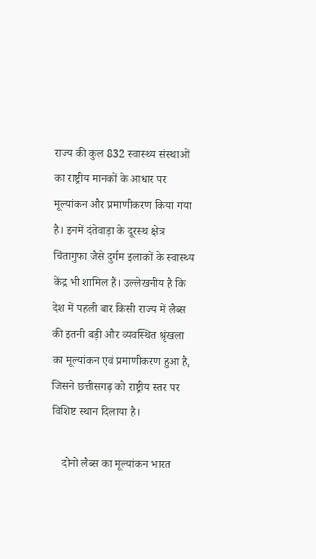राज्य की कुल 832 स्वास्थ्य संस्थाओं का राष्ट्रीय मानकों के आधार पर मूल्यांकन और प्रमाणीकरण किया गया है। इनमें दंतेवाड़ा के दूरस्थ क्षेत्र चिंतागुफा जैसे दुर्गम इलाकों के स्वास्थ्य केंद्र भी शामिल हैं। उल्लेखनीय है कि देश में पहली बार किसी राज्य में लैब्स की इतनी बड़ी और व्यवस्थित श्रृंखला का मूल्यांकन एवं प्रमाणीकरण हुआ है, जिसने छत्तीसगढ़ को राष्ट्रीय स्तर पर विशिष्ट स्थान दिलाया है।

    दोनो लैब्स का मूल्यांकन भारत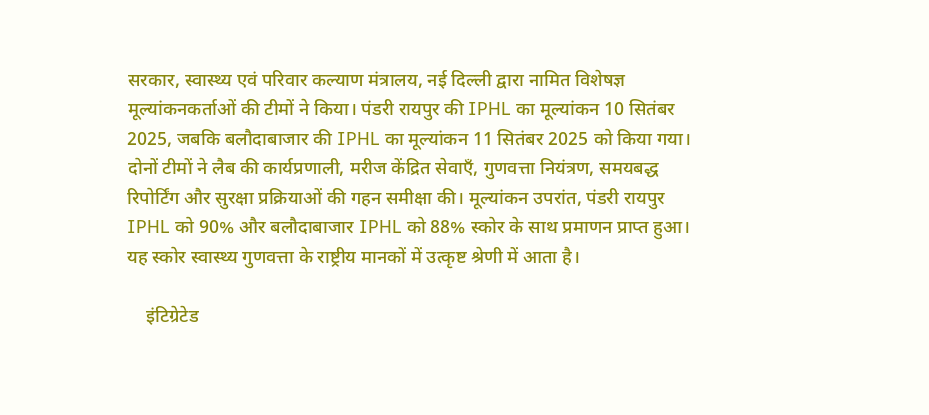सरकार, स्वास्थ्य एवं परिवार कल्याण मंत्रालय, नई दिल्ली द्वारा नामित विशेषज्ञ मूल्यांकनकर्ताओं की टीमों ने किया। पंडरी रायपुर की IPHL का मूल्यांकन 10 सितंबर 2025, जबकि बलौदाबाजार की IPHL का मूल्यांकन 11 सितंबर 2025 को किया गया। दोनों टीमों ने लैब की कार्यप्रणाली, मरीज केंद्रित सेवाएँ, गुणवत्ता नियंत्रण, समयबद्ध रिपोर्टिंग और सुरक्षा प्रक्रियाओं की गहन समीक्षा की। मूल्यांकन उपरांत, पंडरी रायपुर IPHL को 90% और बलौदाबाजार IPHL को 88% स्कोर के साथ प्रमाणन प्राप्त हुआ। यह स्कोर स्वास्थ्य गुणवत्ता के राष्ट्रीय मानकों में उत्कृष्ट श्रेणी में आता है।

    इंटिग्रेटेड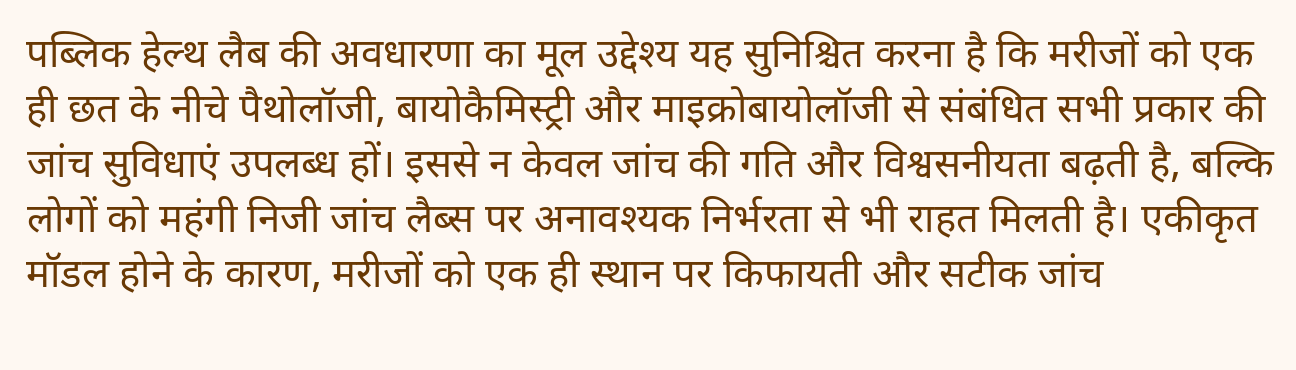पब्लिक हेल्थ लैब की अवधारणा का मूल उद्देश्य यह सुनिश्चित करना है कि मरीजों को एक ही छत के नीचे पैथोलॉजी, बायोकैमिस्ट्री और माइक्रोबायोलॉजी से संबंधित सभी प्रकार की जांच सुविधाएं उपलब्ध हों। इससे न केवल जांच की गति और विश्वसनीयता बढ़ती है, बल्कि लोगों को महंगी निजी जांच लैब्स पर अनावश्यक निर्भरता से भी राहत मिलती है। एकीकृत मॉडल होने के कारण, मरीजों को एक ही स्थान पर किफायती और सटीक जांच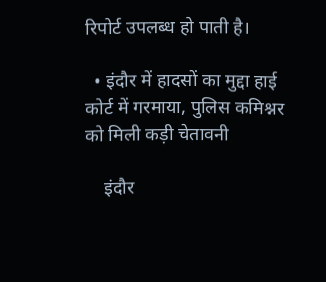रिपोर्ट उपलब्ध हो पाती है।

  • इंदौर में हादसों का मुद्दा हाई कोर्ट में गरमाया, पुलिस कमिश्नर को मिली कड़ी चेतावनी

    इंदौर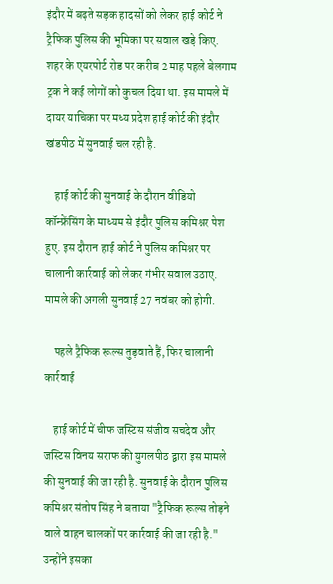इंदौर में बढ़ते सड़क हादसों को लेकर हाई कोर्ट ने ट्रैफिक पुलिस की भूमिका पर सवाल खड़े किए. शहर के एयरपोर्ट रोड पर करीब 2 माह पहले बेलगाम ट्रक ने कई लोगों को कुचल दिया था. इस मामले में दायर याचिका पर मध्य प्रदेश हाई कोर्ट की इंदौर खंडपीठ में सुनवाई चल रही है.

    हाई कोर्ट की सुनवाई के दौरान वीडियो कॉन्फ्रेंसिंग के माध्यम से इंदौर पुलिस कमिश्नर पेश हुए. इस दौरान हाई कोर्ट ने पुलिस कमिश्नर पर चालानी कार्रवाई को लेकर गंभीर सवाल उठाए. मामले की अगली सुनवाई 27 नवंबर को होगी.

    पहले ट्रैफिक रूल्स तुड़वाते हैं, फिर चालानी कार्रवाई

    हाई कोर्ट में चीफ जस्टिस संजीव सचदेव और जस्टिस विनय सराफ की युगलपीठ द्वारा इस मामले की सुनवाई की जा रही है. सुनवाई के दौरान पुलिस कमिश्नर संतोष सिंह ने बताया "ट्रैफिक रूल्स तोड़ने वाले वाहन चालकों पर कार्रवाई की जा रही है." उन्होंने इसका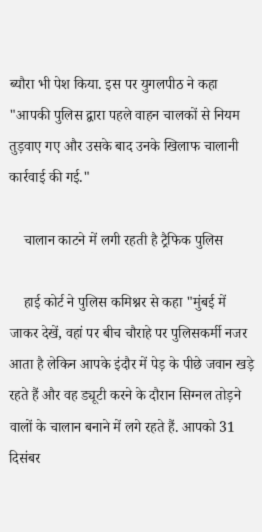ब्यौरा भी पेश किया. इस पर युगलपीठ ने कहा "आपकी पुलिस द्वारा पहले वाहन चालकों से नियम तुड़वाए गए और उसके बाद उनके खिलाफ चालानी कार्रवाई की गई."

    चालान काटने में लगी रहती है ट्रैफिक पुलिस

    हाई कोर्ट ने पुलिस कमिश्नर से कहा "मुंबई में जाकर देखें, वहां पर बीच चौराहे पर पुलिसकर्मी नजर आता है लेकिन आपके इंदौर में पेड़ के पीछे जवान खड़े रहते हैं और वह ड्यूटी करने के दौरान सिग्नल तोड़ने वालों के चालान बनाने में लगे रहते हैं. आपको 31 दिसंबर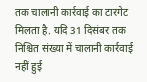तक चालानी कार्रवाई का टारगेट मिलता है. यदि 31 दिसंबर तक निश्चित संख्या में चालानी कार्रवाई नहीं हुई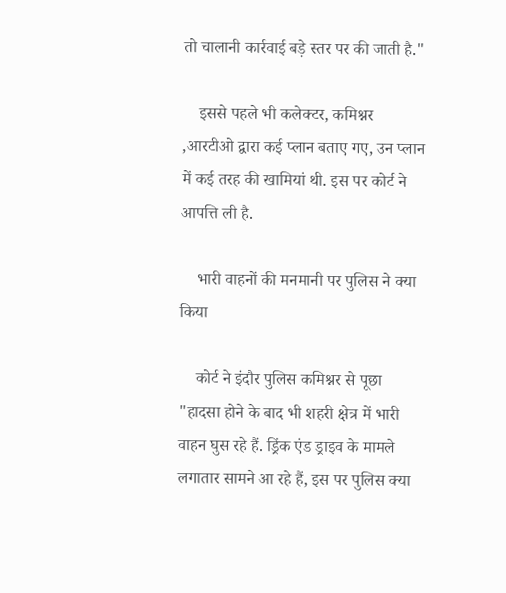तो चालानी कार्रवाई बड़े स्तर पर की जाती है."

    इससे पहले भी कलेक्टर, कमिश्नर ,आरटीओ द्वारा कई प्लान बताए गए, उन प्लान में कई तरह की खामियां थी. इस पर कोर्ट ने आपत्ति ली है.

    भारी वाहनों की मनमानी पर पुलिस ने क्या किया

    कोर्ट ने इंदौर पुलिस कमिश्नर से पूछा "हादसा होने के बाद भी शहरी क्षेत्र में भारी वाहन घुस रहे हैं. ड्रिंक एंड ड्राइव के मामले लगातार सामने आ रहे हैं, इस पर पुलिस क्या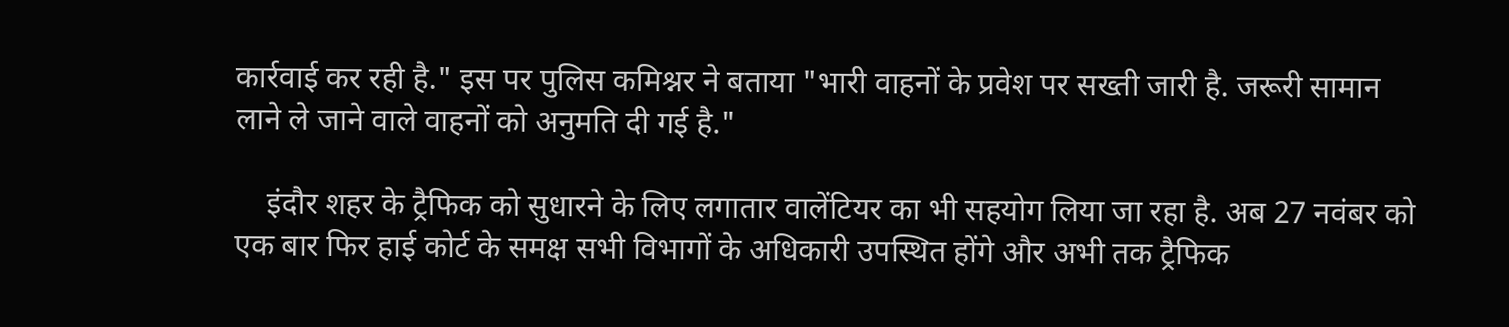कार्रवाई कर रही है." इस पर पुलिस कमिश्नर ने बताया "भारी वाहनों के प्रवेश पर सख्ती जारी है. जरूरी सामान लाने ले जाने वाले वाहनों को अनुमति दी गई है."

    इंदौर शहर के ट्रैफिक को सुधारने के लिए लगातार वालेंटियर का भी सहयोग लिया जा रहा है. अब 27 नवंबर को एक बार फिर हाई कोर्ट के समक्ष सभी विभागों के अधिकारी उपस्थित होंगे और अभी तक ट्रैफिक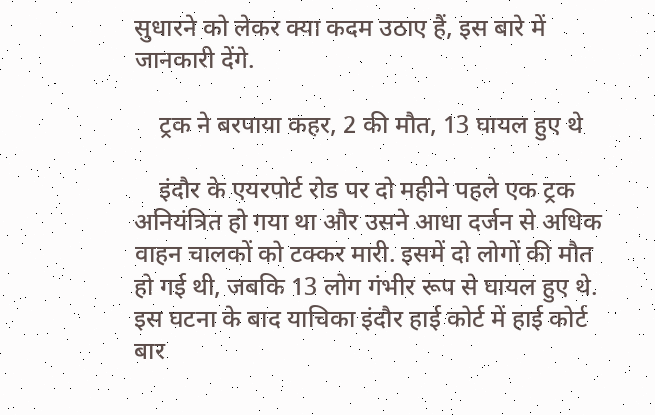सुधारने को लेकर क्या कदम उठाए हैं, इस बारे में जानकारी देंगे.

    ट्रक ने बरपाया कहर, 2 की मौत, 13 घायल हुए थे

    इंदौर के एयरपोर्ट रोड पर दो महीने पहले एक ट्रक अनियंत्रित हो गया था और उसने आधा दर्जन से अधिक वाहन चालकों को टक्कर मारी. इसमें दो लोगों की मौत हो गई थी, जबकि 13 लोग गंभीर रूप से घायल हुए थे. इस घटना के बाद याचिका इंदौर हाई कोर्ट में हाई कोर्ट बार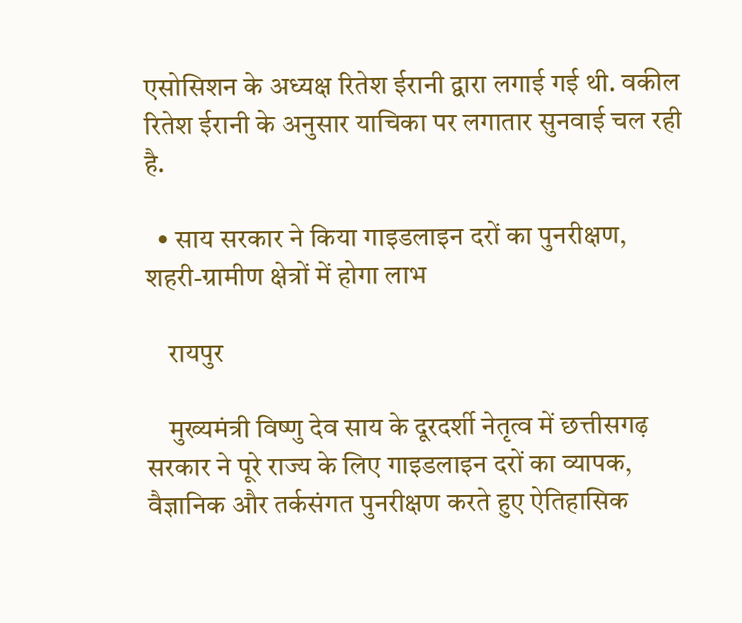एसोसिशन के अध्यक्ष रितेश ईरानी द्वारा लगाई गई थी. वकील रितेश ईरानी के अनुसार याचिका पर लगातार सुनवाई चल रही है.

  • साय सरकार ने किया गाइडलाइन दरों का पुनरीक्षण, शहरी-ग्रामीण क्षेत्रों में होगा लाभ

    रायपुर

    मुख्यमंत्री विष्णु देव साय के दूरदर्शी नेतृत्व में छत्तीसगढ़ सरकार ने पूरे राज्य के लिए गाइडलाइन दरों का व्यापक, वैज्ञानिक और तर्कसंगत पुनरीक्षण करते हुए ऐतिहासिक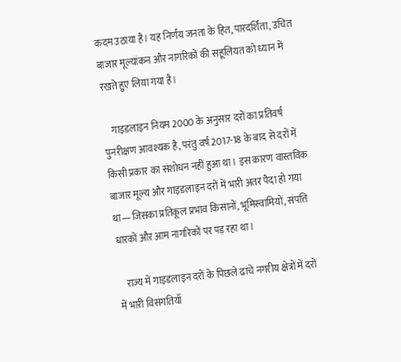कदम उठाया है। यह निर्णय जनता के हित, पारदर्शिता, उचित बाजार मूल्यांकन और नागरिकों की सहूलियत को ध्यान में रखते हुए लिया गया है।

    गाइडलाइन नियम 2000 के अनुसार दरों का प्रतिवर्ष पुनरीक्षण आवश्यक है, परंतु वर्ष 2017-18 के बाद से दरों में किसी प्रकार का संशोधन नहीं हुआ था। इस कारण वास्तविक बाजार मूल्य और गाइडलाइन दरों में भारी अंतर पैदा हो गया था—जिसका प्रतिकूल प्रभाव किसानों, भूमिस्वामियों, संपत्ति धारकों और आम नागरिकों पर पड़ रहा था।

    राज्य में गाइडलाइन दरों के पिछले ढांचे नगरीय क्षेत्रों में दरों में भारी विसंगतियाँ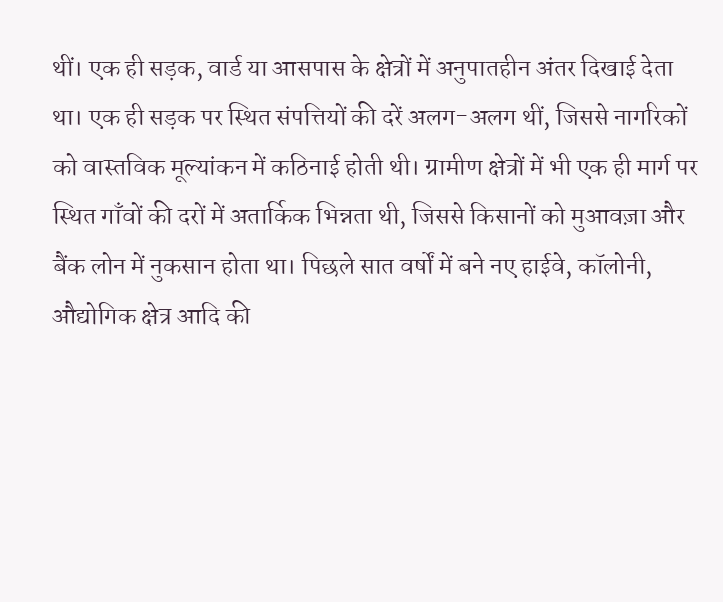थीं। एक ही सड़क, वार्ड या आसपास के क्षेत्रों में अनुपातहीन अंतर दिखाई देता था। एक ही सड़क पर स्थित संपत्तियों की दरें अलग-अलग थीं, जिससे नागरिकों को वास्तविक मूल्यांकन में कठिनाई होती थी। ग्रामीण क्षेत्रों में भी एक ही मार्ग पर स्थित गाँवों की दरों में अतार्किक भिन्नता थी, जिससे किसानों को मुआवज़ा और बैंक लोन में नुकसान होता था। पिछले सात वर्षों में बने नए हाईवे, कॉलोनी, औद्योगिक क्षेत्र आदि की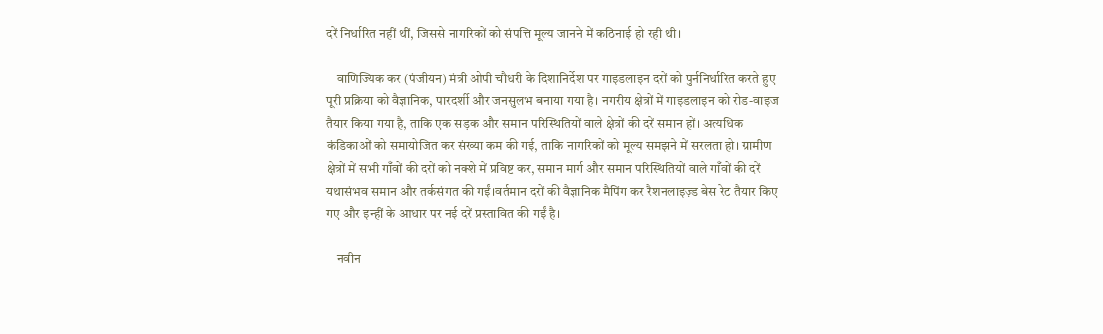दरें निर्धारित नहीं थीं, जिससे नागरिकों को संपत्ति मूल्य जानने में कठिनाई हो रही थी।

    वाणिज्यिक कर (पंजीयन) मंत्री ओपी चौधरी के दिशानिर्देश पर गाइडलाइन दरों को पुर्ननिर्धारित करते हुए पूरी प्रक्रिया को वैज्ञानिक, पारदर्शी और जनसुलभ बनाया गया है। नगरीय क्षेत्रों में गाइडलाइन को रोड-वाइज तैयार किया गया है, ताकि एक सड़क और समान परिस्थितियों वाले क्षेत्रों की दरें समान हों। अत्यधिक कंडिकाओं को समायोजित कर संख्या कम की गई, ताकि नागरिकों को मूल्य समझने में सरलता हो। ग्रामीण क्षेत्रों में सभी गाँवों की दरों को नक्शे में प्रविष्ट कर, समान मार्ग और समान परिस्थितियों वाले गाँवों की दरें यथासंभव समान और तर्कसंगत की गईं।वर्तमान दरों की वैज्ञानिक मैपिंग कर रैशनलाइज़्ड बेस रेट तैयार किए गए और इन्हीं के आधार पर नई दरें प्रस्तावित की गईं है।

    नवीन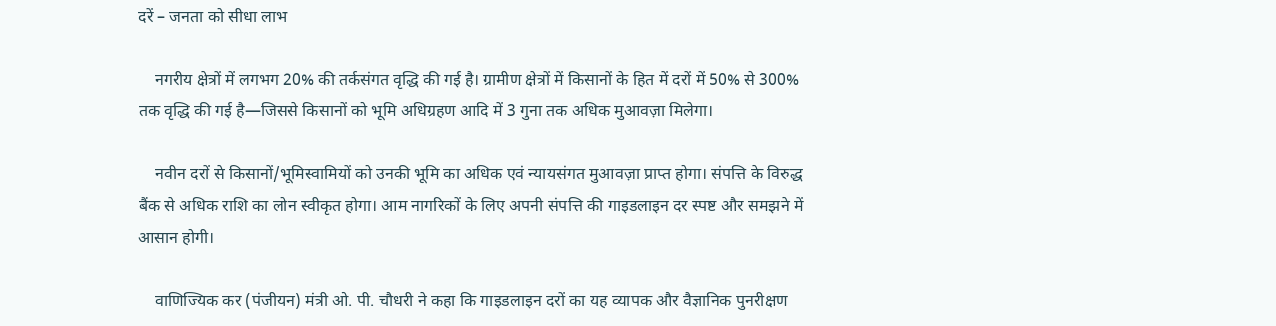दरें – जनता को सीधा लाभ

    नगरीय क्षेत्रों में लगभग 20% की तर्कसंगत वृद्धि की गई है। ग्रामीण क्षेत्रों में किसानों के हित में दरों में 50% से 300% तक वृद्धि की गई है—जिससे किसानों को भूमि अधिग्रहण आदि में 3 गुना तक अधिक मुआवज़ा मिलेगा।

    नवीन दरों से किसानों/भूमिस्वामियों को उनकी भूमि का अधिक एवं न्यायसंगत मुआवज़ा प्राप्त होगा। संपत्ति के विरुद्ध बैंक से अधिक राशि का लोन स्वीकृत होगा। आम नागरिकों के लिए अपनी संपत्ति की गाइडलाइन दर स्पष्ट और समझने में आसान होगी।

    वाणिज्यिक कर (पंजीयन) मंत्री ओ. पी. चौधरी ने कहा कि गाइडलाइन दरों का यह व्यापक और वैज्ञानिक पुनरीक्षण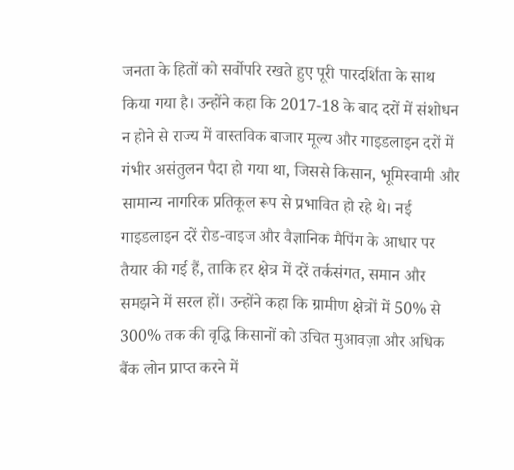जनता के हितों को सर्वोपरि रखते हुए पूरी पारदर्शिता के साथ किया गया है। उन्होंने कहा कि 2017-18 के बाद दरों में संशोधन न होने से राज्य में वास्तविक बाजार मूल्य और गाइडलाइन दरों में गंभीर असंतुलन पैदा हो गया था, जिससे किसान, भूमिस्वामी और सामान्य नागरिक प्रतिकूल रूप से प्रभावित हो रहे थे। नई गाइडलाइन दरें रोड-वाइज और वैज्ञानिक मैपिंग के आधार पर तैयार की गई हैं, ताकि हर क्षेत्र में दरें तर्कसंगत, समान और समझने में सरल हों। उन्होंने कहा कि ग्रामीण क्षेत्रों में 50% से 300% तक की वृद्धि किसानों को उचित मुआवज़ा और अधिक बैंक लोन प्राप्त करने में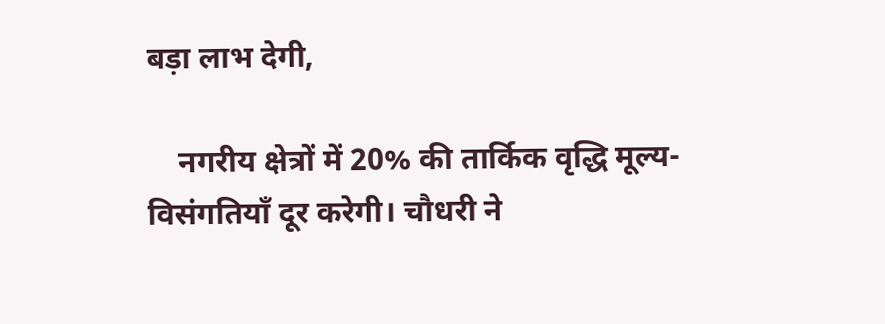बड़ा लाभ देगी,

    नगरीय क्षेत्रों में 20% की तार्किक वृद्धि मूल्य-विसंगतियाँ दूर करेगी। चौधरी ने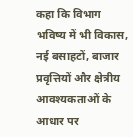कहा कि विभाग भविष्य में भी विकास, नई बसाहटों, बाजार प्रवृत्तियों और क्षेत्रीय आवश्यकताओं के आधार पर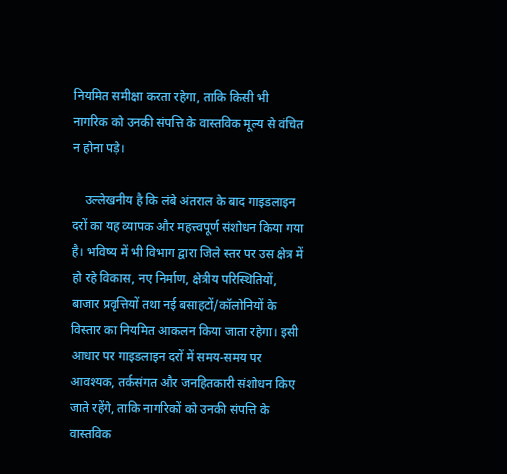नियमित समीक्षा करता रहेगा, ताकि किसी भी नागरिक को उनकी संपत्ति के वास्तविक मूल्य से वंचित न होना पड़े।

    उल्लेखनीय है कि लंबे अंतराल के बाद गाइडलाइन दरों का यह व्यापक और महत्त्वपूर्ण संशोधन किया गया है। भविष्य में भी विभाग द्वारा जिले स्तर पर उस क्षेत्र में हो रहे विकास, नए निर्माण, क्षेत्रीय परिस्थितियों, बाजार प्रवृत्तियों तथा नई बसाहटों/कॉलोनियों के विस्तार का नियमित आकलन किया जाता रहेगा। इसी आधार पर गाइडलाइन दरों में समय-समय पर आवश्यक, तर्कसंगत और जनहितकारी संशोधन किए जाते रहेंगे, ताकि नागरिकों को उनकी संपत्ति के वास्तविक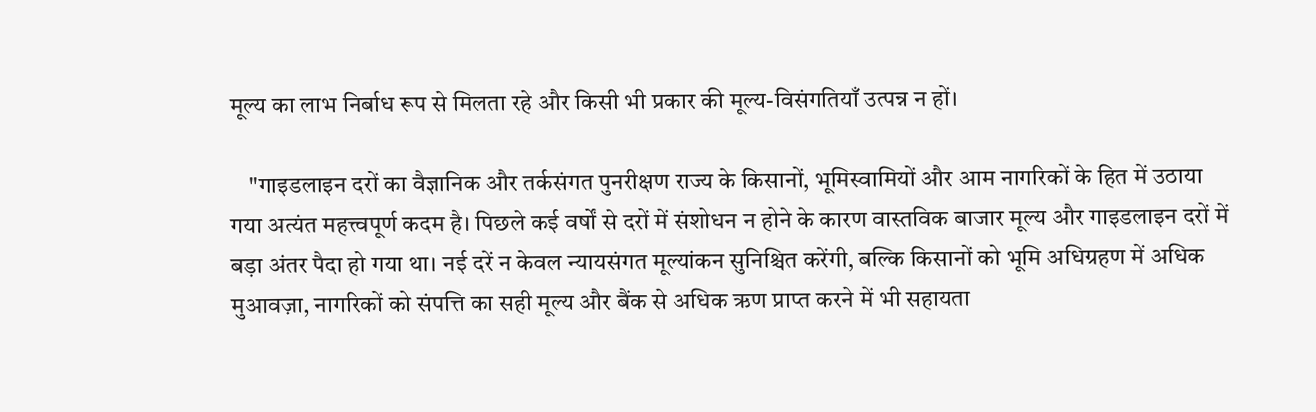मूल्य का लाभ निर्बाध रूप से मिलता रहे और किसी भी प्रकार की मूल्य-विसंगतियाँ उत्पन्न न हों।

    "गाइडलाइन दरों का वैज्ञानिक और तर्कसंगत पुनरीक्षण राज्य के किसानों, भूमिस्वामियों और आम नागरिकों के हित में उठाया गया अत्यंत महत्त्वपूर्ण कदम है। पिछले कई वर्षों से दरों में संशोधन न होने के कारण वास्तविक बाजार मूल्य और गाइडलाइन दरों में बड़ा अंतर पैदा हो गया था। नई दरें न केवल न्यायसंगत मूल्यांकन सुनिश्चित करेंगी, बल्कि किसानों को भूमि अधिग्रहण में अधिक मुआवज़ा, नागरिकों को संपत्ति का सही मूल्य और बैंक से अधिक ऋण प्राप्त करने में भी सहायता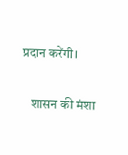प्रदान करेंगी।

    शासन की मंशा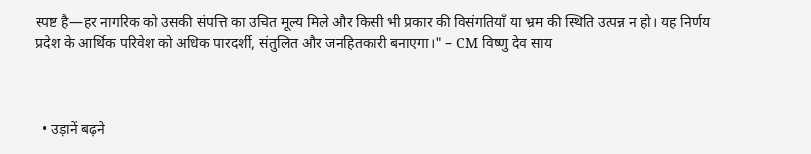स्पष्ट है—हर नागरिक को उसकी संपत्ति का उचित मूल्य मिले और किसी भी प्रकार की विसंगतियाँ या भ्रम की स्थिति उत्पन्न न हो। यह निर्णय प्रदेश के आर्थिक परिवेश को अधिक पारदर्शी, संतुलित और जनहितकारी बनाएगा।" – CM विष्णु देव साय



  • उड़ानें बढ़ने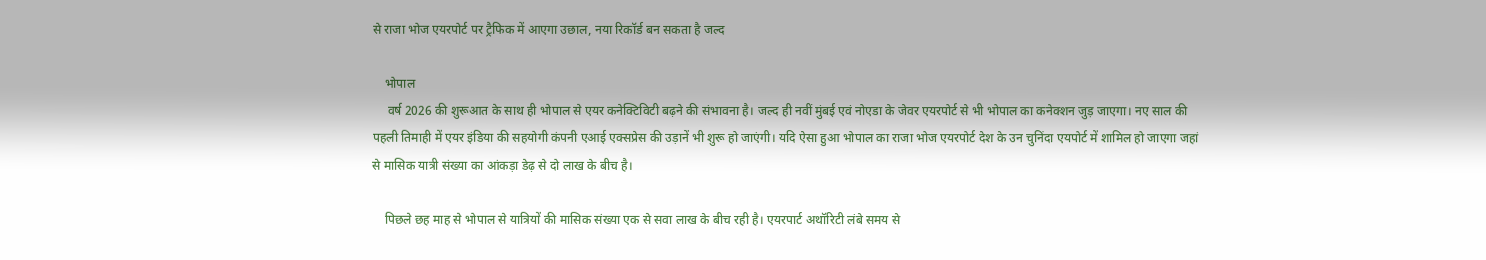से राजा भोज एयरपोर्ट पर ट्रैफिक में आएगा उछाल, नया रिकॉर्ड बन सकता है जल्द

    भोपाल
     वर्ष 2026 की शुरूआत के साथ ही भोपाल से एयर कनेक्टिविटी बढ़ने की संभावना है। जल्द ही नवीं मुंबई एवं नोएडा के जेवर एयरपोर्ट से भी भोपाल का कनेक्शन जुड़ जाएगा। नए साल की पहली तिमाही में एयर इंडिया की सहयोगी कंपनी एआई एक्सप्रेस की उड़ानें भी शुरू हो जाएंगी। यदि ऐसा हुआ भोपाल का राजा भोज एयरपोर्ट देश के उन चुनिंदा एयपोर्ट में शामिल हो जाएगा जहां से मासिक यात्री संख्या का आंकड़ा डेढ़ से दो लाख के बीच है।

    पिछले छह माह से भोपाल से यात्रियों की मासिक संख्या एक से सवा लाख के बीच रही है। एयरपार्ट अथॉरिटी लंबे समय से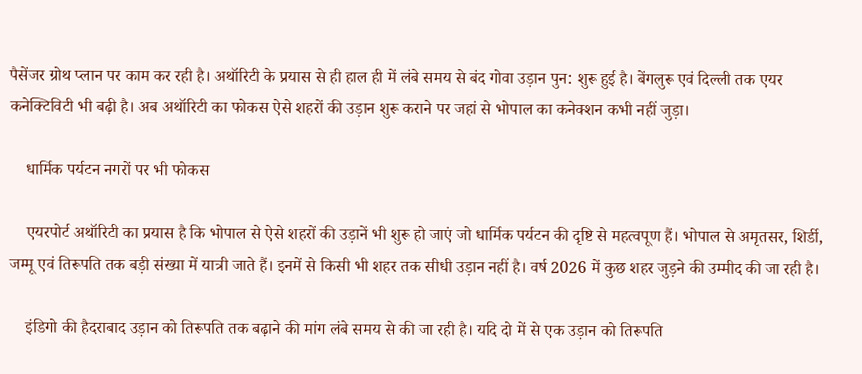पैसेंजर ग्रोथ प्लान पर काम कर रही है। अथॉरिटी के प्रयास से ही हाल ही में लंबे समय से बंद गोवा उड़ान पुन: शुरू हुई है। बेंगलुरू एवं दिल्ली तक एयर कनेक्टिविटी भी बढ़ी है। अब अथॉरिटी का फोकस ऐसे शहरों की उड़ान शुरू कराने पर जहां से भोपाल का कनेक्शन कभी नहीं जुड़ा।

    धार्मिक पर्यटन नगरों पर भी फोकस

    एयरपोर्ट अथॉरिटी का प्रयास है कि भोपाल से ऐसे शहरों की उड़ानें भी शुरू हो जाएं जो धार्मिक पर्यटन की दृष्टि से महत्वपूण हैं। भोपाल से अमृतसर, शिर्डी, जम्मू एवं तिरूपति तक बड़ी संख्या में यात्री जाते हैं। इनमें से किसी भी शहर तक सीधी उड़ान नहीं है। वर्ष 2026 में कुछ शहर जुड़ने की उम्मीद की जा रही है।

    इंडिगो की हैदराबाद उड़ान को तिरूपति तक बढ़ाने की मांग लंबे समय से की जा रही है। यदि दो में से एक उड़ान को तिरूपति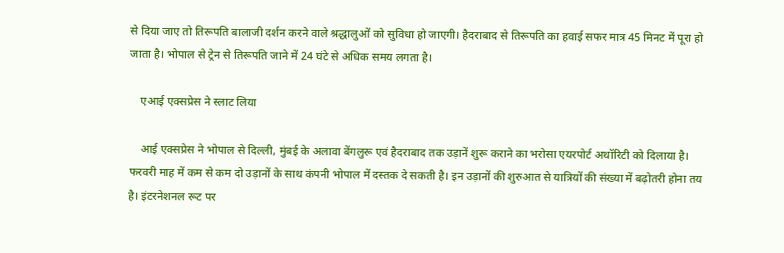से दिया जाए तो तिरूपति बालाजी दर्शन करने वाले श्रद्धालुओं को सुविधा हो जाएगी। हैदराबाद से तिरूपति का हवाई सफर मात्र 45 मिनट में पूरा हो जाता है। भोपाल से ट्रेन से तिरूपति जाने में 24 घंटे से अधिक समय लगता है।

    एआई एक्सप्रेस ने स्लाट लिया

    आई एक्सप्रेस ने भोपाल से दिल्ली, मुंबई के अलावा बेंगलुरू एवं हैदराबाद तक उड़ानें शुरू कराने का भरोसा एयरपोर्ट अथॉरिटी को दिलाया है। फरवरी माह में कम से कम दो उड़ानों के साथ कंपनी भोपाल में दस्तक दे सकती है। इन उड़ानों की शुरुआत से यात्रियों की संख्या में बढ़ोतरी होना तय है। इंटरनेशनल रूट पर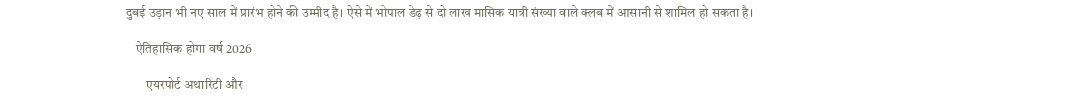दुबई उड़ान भी नए साल में प्रारंभ होने की उम्मीद है। ऐसे में भोपाल डेढ़ से दो लाख मासिक यात्री संख्या वाले क्लब में आसानी से शामिल हो सकता है।

    ऐतिहासिक होगा वर्ष 2026

        एयरपोर्ट अथारिटी और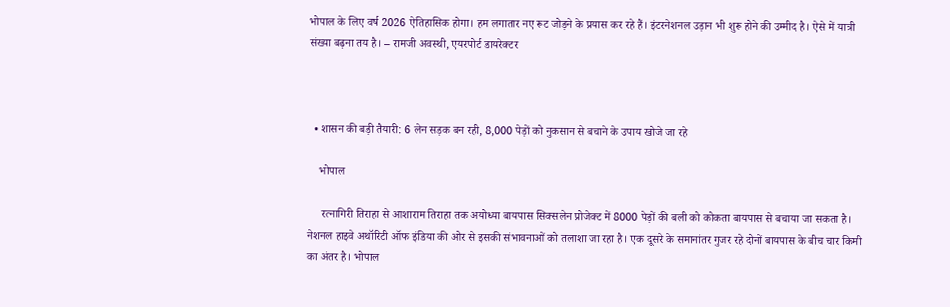भोपाल के लिए वर्ष 2026 ऐतिहासिक होगा। हम लगातार नए रूट जोड़ने के प्रयास कर रहे हैं। इंटरनेशनल उड़ान भी शुरू होने की उम्मीद है। ऐसे में यात्री संख्या बढ़ना तय है। – रामजी अवस्थी, एयरपोर्ट डायरेक्टर



  • शासन की बड़ी तैयारी: 6 लेन सड़क बन रही, 8,000 पेड़ों को नुकसान से बचाने के उपाय खोजे जा रहे

    भोपाल

     रत्नागिरी तिराहा से आशाराम तिराहा तक अयोध्या बायपास सिक्सलेन प्रोजेक्ट में 8000 पेड़ों की बली को कोकता बायपास से बचाया जा सकता है। नेशनल हाइवे अथॉरिटी ऑफ इंडिया की ओर से इसकी संभावनाओं को तलाशा जा रहा है। एक दूसरे के समानांतर गुजर रहे दोनों बायपास के बीच चार किमी का अंतर है। भोपाल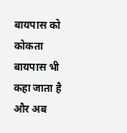बायपास को कोकता बायपास भी कहा जाता है और अब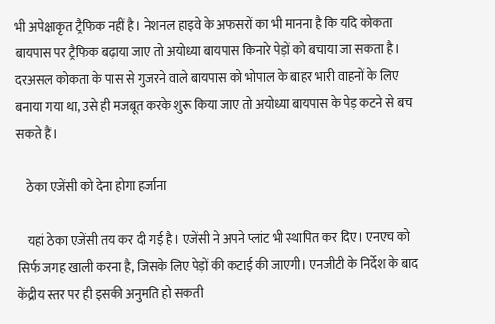भी अपेक्षाकृत ट्रैफिक नहीं है। नेशनल हाइवे के अफसरों का भी मानना है कि यदि कोकता बायपास पर ट्रैफिक बढ़ाया जाए तो अयोध्या बायपास किनारे पेड़ों को बचाया जा सकता है। दरअसल कोकता के पास से गुजरने वाले बायपास को भोपाल के बाहर भारी वाहनों के लिए बनाया गया था, उसे ही मजबूत करके शुरू किया जाए तो अयोध्या बायपास के पेड़ कटने से बच सकते हैं।

    ठेका एजेंसी को देना होगा हर्जाना

    यहां ठेका एजेंसी तय कर दी गई है। एजेंसी ने अपने प्लांट भी स्थापित कर दिए। एनएच को सिर्फ जगह खाली करना है, जिसके लिए पेड़ों की कटाई की जाएगी। एनजीटी के निर्देश के बाद केंद्रीय स्तर पर ही इसकी अनुमति हो सकती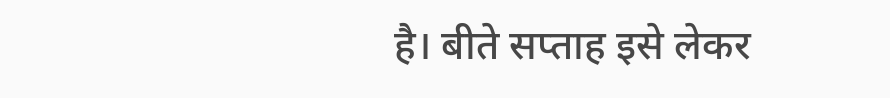है। बीते सप्ताह इसे लेकर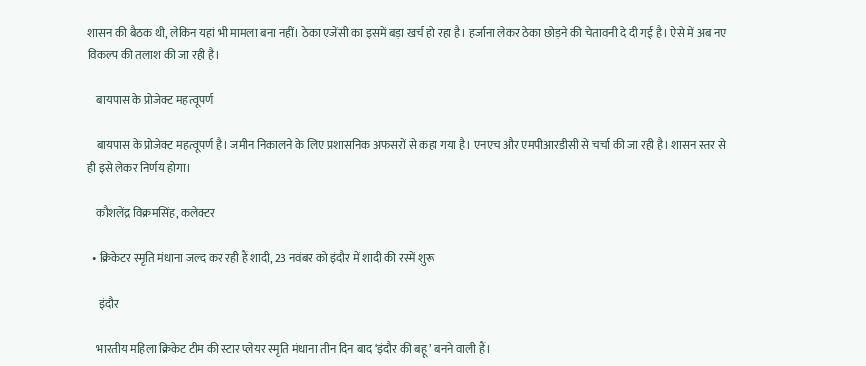शासन की बैठक थी, लेकिन यहां भी मामला बना नहीं। ठेका एजेंसी का इसमें बड़ा खर्च हो रहा है। हर्जाना लेकर ठेका छोड़ने की चेतावनी दे दी गई है। ऐसे में अब नए विकल्प की तलाश की जा रही है।

    बायपास के प्रोजेक्ट महत्वूपर्ण

    बायपास के प्रोजेक्ट महत्वूपर्ण है। जमीन निकालने के लिए प्रशासनिक अफसरों से कहा गया है। एनएच और एमपीआरडीसी से चर्चा की जा रही है। शासन स्तर से ही इसे लेकर निर्णय होगा।

    कौशलेंद्र विक्रमसिंह, कलेक्टर

  • क्रिकेटर स्मृति मंधाना जल्द कर रही हैं शादी, 23 नवंबर को इंदौर में शादी की रस्में शुरू

     इंदौर

    भारतीय महिला क्रिकेट टीम की स्टार प्लेयर स्मृति मंधाना तीन दिन बाद ‘इंदौर की बहू’ बनने वाली हैं।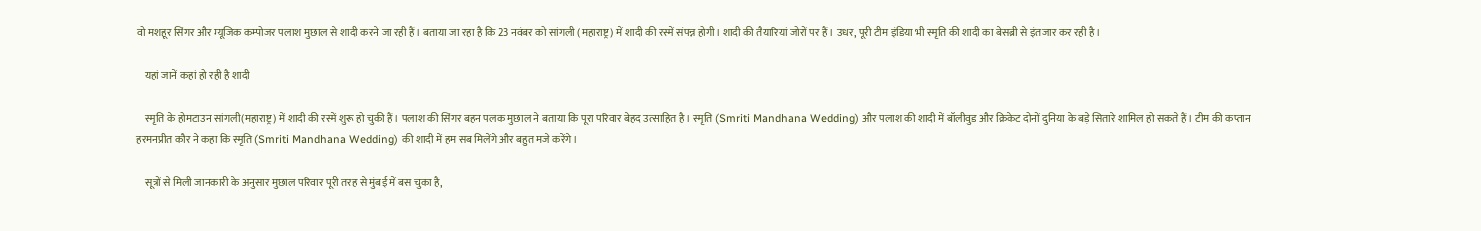वो मशहूर सिंगर और म्यूजिक कम्पोजर पलाश मुछाल से शादी करने जा रही हैं। बताया जा रहा है कि 23 नवंबर को सांगली (महाराष्ट्र) में शादी की रस्में संपन्न होगी। शादी की तैयारियां जोरों पर हैं। उधर, पूरी टीम इंडिया भी स्मृति की शादी का बेसब्री से इंतजार कर रही है।

    यहां जानें कहां हो रही है शादी

    स्मृति के होमटाउन सांगली(महाराष्ट्र) में शादी की रस्में शुरू हो चुकी हैं। पलाश की सिंगर बहन पलक मुछाल ने बताया कि पूरा परिवार बेहद उत्साहित है। स्मृति (Smriti Mandhana Wedding) और पलाश की शादी में बॉलीवुड और क्रिकेट दोनों दुनिया के बड़े सितारे शामिल हो सकते हैं। टीम की कप्तान हरमनप्रीत कौर ने कहा कि स्मृति (Smriti Mandhana Wedding) की शादी में हम सब मिलेंगे और बहुत मजे करेंगे।

    सूत्रों से मिली जानकारी के अनुसार मुछाल परिवार पूरी तरह से मुंबई में बस चुका है,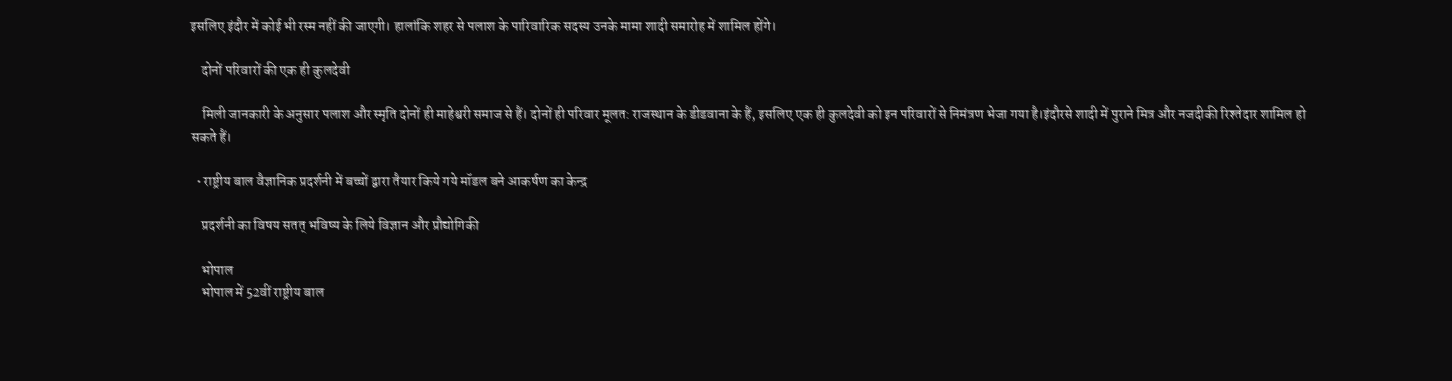इसलिए इंदौर में कोई भी रस्म नहीं की जाएगी। हालांकि शहर से पलाश के पारिवारिक सदस्य उनके मामा शादी समारोह में शामिल होंगे।

    दोनों परिवारों की एक ही कुलदेवी

    मिली जानकारी के अनुसार पलाश और स्मृति दोनों ही माहेश्वरी समाज से हैं। दोनों ही परिवार मूलत: राजस्थान के डीडवाना के हैं, इसलिए एक ही कुलदेवी को इन परिवारों से निमंत्रण भेजा गया है।इंदौरसे शादी में पुराने मित्र और नजदीकी रिश्तेदार शामिल हो सकते हैं।

  • राष्ट्रीय बाल वैज्ञानिक प्रदर्शनी में बच्चों द्वारा तैयार किये गये मॉडल बने आकर्षण का केन्द्र

    प्रदर्शनी का विषय सतत् भविष्य के लिये विज्ञान और प्रौद्योगिकी

    भोपाल
    भोपाल में 52वीं राष्ट्रीय बाल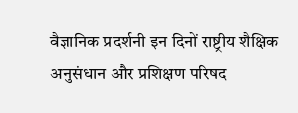वैज्ञानिक प्रदर्शनी इन दिनों राष्ट्रीय शैक्षिक अनुसंधान और प्रशिक्षण परिषद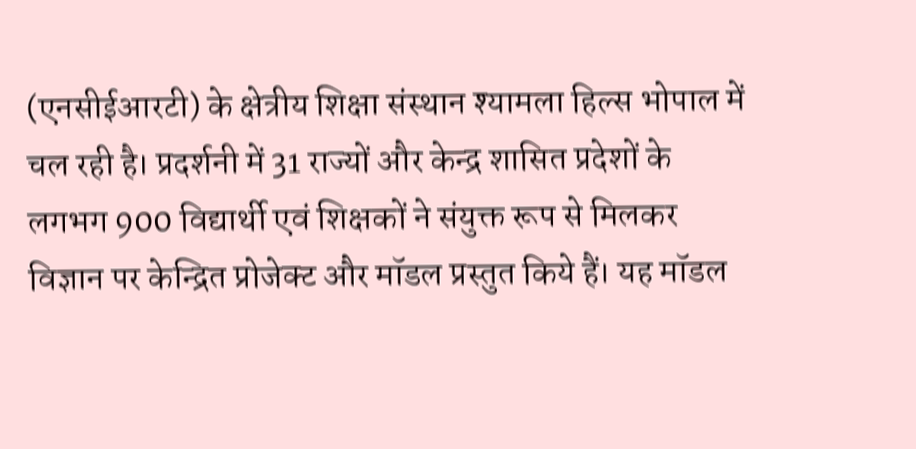(एनसीईआरटी) के क्षेत्रीय शिक्षा संस्थान श्यामला हिल्स भोपाल में चल रही है। प्रदर्शनी में 31 राज्यों और केन्द्र शासित प्रदेशों के लगभग 900 विद्यार्थी एवं शिक्षकों ने संयुक्त रूप से मिलकर विज्ञान पर केन्द्रित प्रोजेक्ट और मॉडल प्रस्तुत किये हैं। यह मॉडल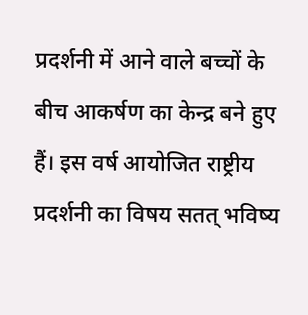प्रदर्शनी में आने वाले बच्चों के बीच आकर्षण का केन्द्र बने हुए हैं। इस वर्ष आयोजित राष्ट्रीय प्रदर्शनी का विषय सतत् भविष्य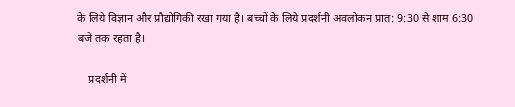के लिये विज्ञान और प्रौद्योगिकी रखा गया है। बच्चों के लिये प्रदर्शनी अवलोकन प्रात: 9:30 से शाम 6:30 बजे तक रहता है।

    प्रदर्शनी में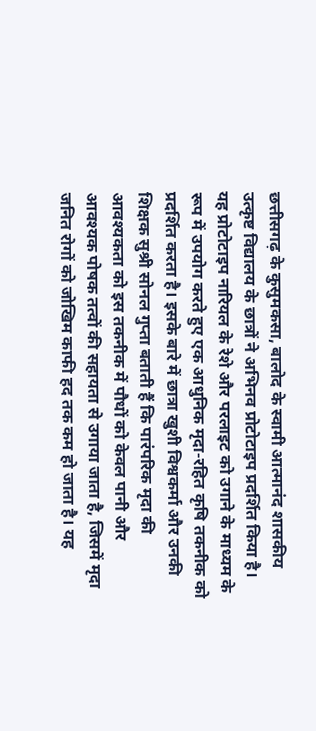छत्तीसगढ़ के कुसुमकसा, बालोद के स्वामी आत्मानंद शासकीय उत्कृष्ट विद्यालय के छात्रों ने अभिनव प्रोटोटाइप प्रदर्शित किया है। यह प्रोटोटाइप नारियल के रेशे और परलाइट को उगाने के माध्यम के रूप में उपयोग करते हुए एक आधुनिक मृदा-रहित कृषि तकनीक को प्रदर्शित करता है। इसके बारे में छात्रा खुशी विश्वकर्मा और उनकी शिक्षक सुश्री सोनल गुप्ता बताती हैं कि पारंपरिक मृदा की आवश्यकता को इस तकनीक में पौधों को केवल पानी और आवश्यक पोषक तत्वों की सहायता से उगाया जाता है, जिसमें मृदा जनित रोगों को जोखिम काफी हद तक कम हो जाता है। यह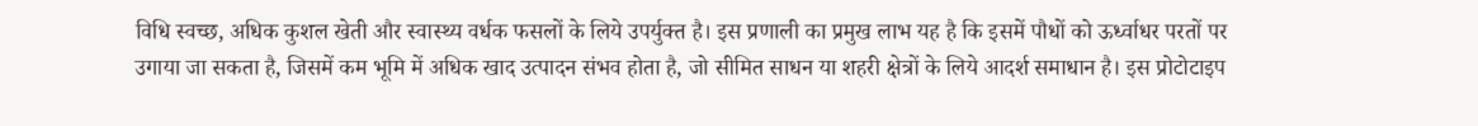विधि स्वच्छ, अधिक कुशल खेती और स्वास्थ्य वर्धक फसलों के लिये उपर्युक्त है। इस प्रणाली का प्रमुख लाभ यह है कि इसमें पौधों को ऊर्ध्वाधर परतों पर उगाया जा सकता है, जिसमें कम भूमि में अधिक खाद उत्पादन संभव होता है, जो सीमित साधन या शहरी क्षेत्रों के लिये आदर्श समाधान है। इस प्रोटोटाइप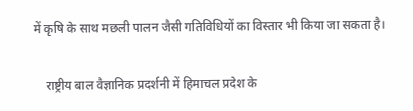में कृषि के साथ मछली पालन जैसी गतिविधियों का विस्तार भी किया जा सकता है।

    राष्ट्रीय बाल वैज्ञानिक प्रदर्शनी में हिमाचल प्रदेश के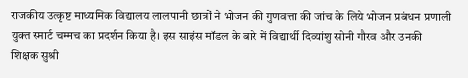राजकीय उत्कृष्ट माध्यमिक विद्यालय लालपानी छात्रों ने भोजन की गुणवत्ता की जांच के लिये भोजन प्रबंधन प्रणाली युक्त स्मार्ट चम्मच का प्रदर्शन किया है। इस साइंस मॉडल के बारे में विद्यार्थी दिव्यांशु सोनी गौरव और उनकी शिक्षक सुश्री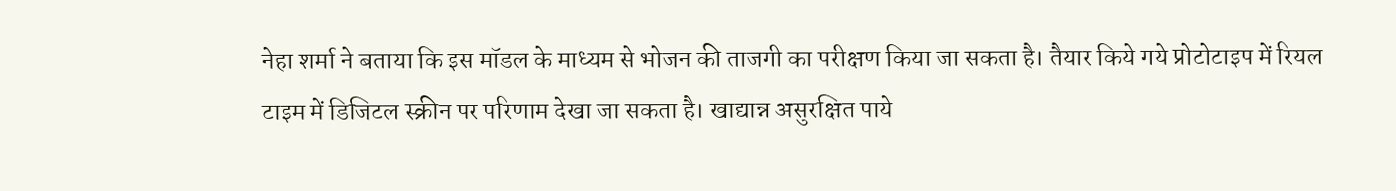नेहा शर्मा ने बताया कि इस मॉडल के माध्यम से भोजन की ताजगी का परीक्षण किया जा सकता है। तैयार किये गये प्रोटोटाइप में रियल टाइम में डिजिटल स्क्रीन पर परिणाम देखा जा सकता है। खाद्यान्न असुरक्षित पाये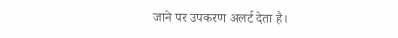जाने पर उपकरण अलर्ट देता है।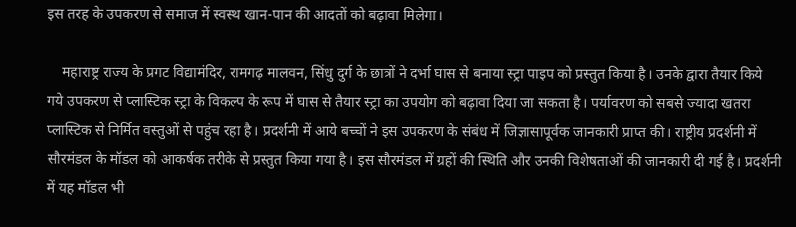इस तरह के उपकरण से समाज में स्वस्थ खान-पान की आदतों को बढ़ावा मिलेगा।

    महाराष्ट्र राज्य के प्रगट विद्यामंदिर, रामगढ़ मालवन, सिंधु दुर्ग के छात्रों ने दर्भा घास से बनाया स्ट्रा पाइप को प्रस्तुत किया है। उनके द्वारा तैयार किये गये उपकरण से प्लास्टिक स्ट्रा के विकल्प के रूप में घास से तैयार स्ट्रा का उपयोग को बढ़ावा दिया जा सकता है। पर्यावरण को सबसे ज्यादा खतरा प्लास्टिक से निर्मित वस्तुओं से पहुंच रहा है। प्रदर्शनी में आये बच्चों ने इस उपकरण के संबंध में जिज्ञासापूर्वक जानकारी प्राप्त की। राष्ट्रीय प्रदर्शनी में सौरमंडल के मॉडल को आकर्षक तरीके से प्रस्तुत किया गया है। इस सौरमंडल में ग्रहों की स्थिति और उनकी विशेषताओं की जानकारी दी गई है। प्रदर्शनी में यह मॉडल भी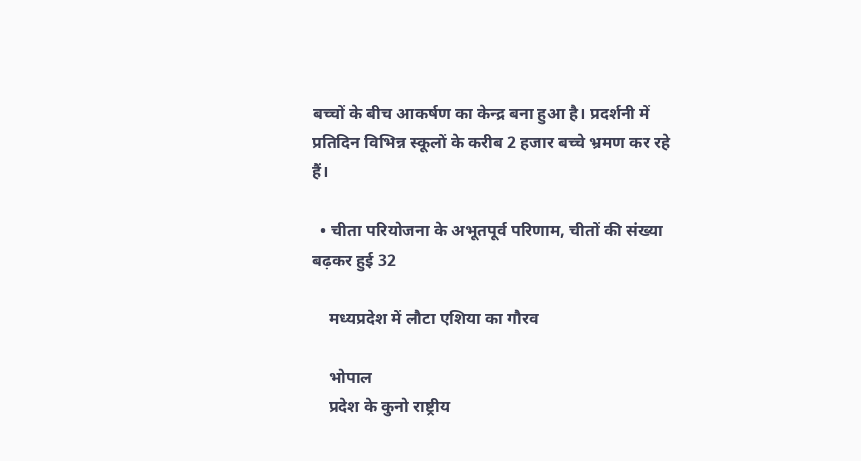बच्चों के बीच आकर्षण का केन्द्र बना हुआ है। प्रदर्शनी में प्रतिदिन विभिन्न स्कूलों के करीब 2 हजार बच्चे भ्रमण कर रहे  हैं।

  • चीता परियोजना के अभूतपूर्व परिणाम, चीतों की संख्या बढ़कर हुई 32

    मध्यप्रदेश में लौटा एशिया का गौरव

    भोपाल
    प्रदेश के कुनो राष्ट्रीय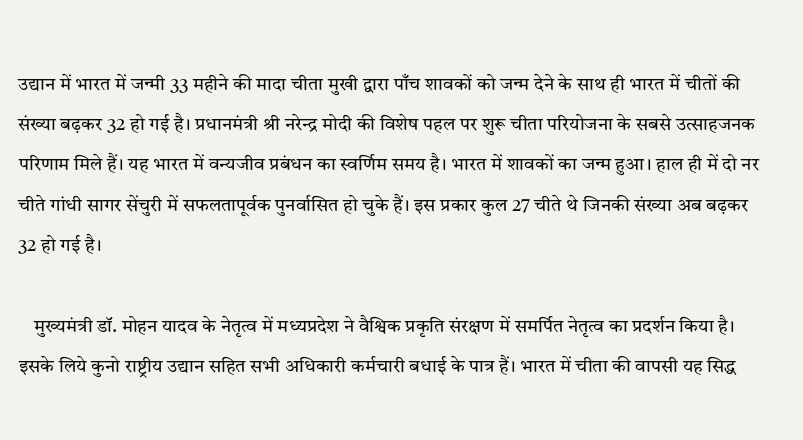उद्यान में भारत में जन्मी 33 महीने की मादा चीता मुखी द्वारा पाँच शावकों को जन्म देने के साथ ही भारत में चीतों की संख्या बढ़कर 32 हो गई है। प्रधानमंत्री श्री नरेन्द्र मोदी की विशेष पहल पर शुरू चीता परियोजना के सबसे उत्साहजनक परिणाम मिले हैं। यह भारत में वन्यजीव प्रबंधन का स्वर्ण‍िम समय है। भारत में शावकों का जन्म हुआ। हाल ही में दो नर चीते गांधी सागर सेंचुरी में सफलतापूर्वक पुनर्वासित हो चुके हैं। इस प्रकार कुल 27 चीते थे जिनकी संख्या अब बढ़कर 32 हो गई है।

    मुख्यमंत्री डॉ. मोहन यादव के नेतृत्व में मध्यप्रदेश ने वैश्विक प्रकृति संरक्षण में समर्प‍ित नेतृत्व का प्रदर्शन किया है। इसके लिये कुनो राष्ट्रीय उद्यान सहित सभी अधिकारी कर्मचारी बधाई के पात्र हैं। भारत में चीता की वापसी यह सिद्ध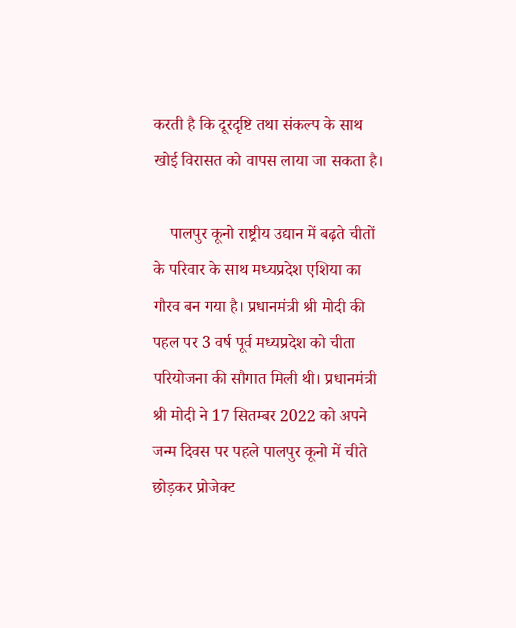करती है कि दूरदृष्टि तथा संकल्प के साथ खोई विरासत को वापस लाया जा सकता है।

    पालपुर कूनो राष्ट्रीय उद्यान में बढ़ते चीतों के परिवार के साथ मध्यप्रदेश एशिया का गौरव बन गया है। प्रधानमंत्री श्री मोदी की पहल पर 3 वर्ष पूर्व मध्यप्रदेश को चीता परियोजना की सौगात मिली थी। प्रधानमंत्री श्री मोदी ने 17 सितम्बर 2022 को अपने जन्म दिवस पर पहले पालपुर कूनो में चीते छोड़कर प्रोजेक्ट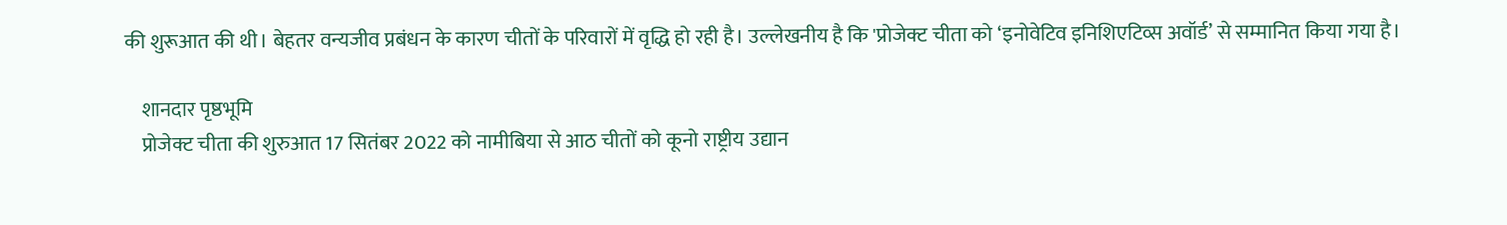की शुरूआत की थी। बेहतर वन्यजीव प्रबंधन के कारण चीतों के परिवारों में वृद्ध‍ि हो रही है। उल्लेखनीय है कि 'प्रोजेक्ट चीता को ‘इनोवेटिव इनिशिएटिव्स अवॉर्ड’ से सम्मानित किया गया है।

    शानदार पृष्ठभूमि
    प्रोजेक्ट चीता की शुरुआत 17 सितंबर 2022 को नामीबिया से आठ चीतों को कूनो राष्ट्रीय उद्यान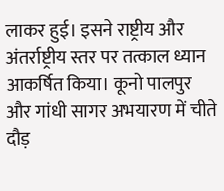लाकर हुई। इसने राष्ट्रीय और अंतर्राष्ट्रीय स्तर पर तत्काल ध्यान आकर्षित किया। कूनो पालपुर और गांधी सागर अभयारण में चीते दौड़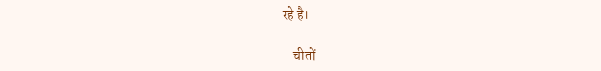रहे है।

    चीतों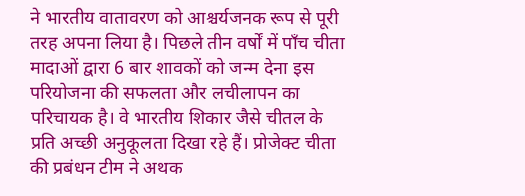ने भारतीय वातावरण को आश्चर्यजनक रूप से पूरी तरह अपना लिया है। पिछले तीन वर्षों में पाँच चीता मादाओं द्वारा 6 बार शावकों को जन्म देना इस परियोजना की सफलता और लचीलापन का परिचायक है। वे भारतीय शिकार जैसे चीतल के प्रति अच्छी अनुकूलता दिखा रहे हैं। प्रोजेक्ट चीता की प्रबंधन टीम ने अथक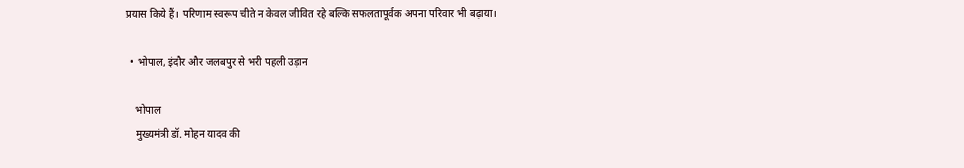प्रयास किये हैं। परिणाम स्वरूप चीते न केवल जीवित रहे बल्कि सफलतापूर्वक अपना परिवार भी बढ़ाया।

  • भोपाल, इंदौर और जलबपुर से भरी पहली उड़ान

    भोपाल
    मुख्यमंत्री डॉ. मोहन यादव की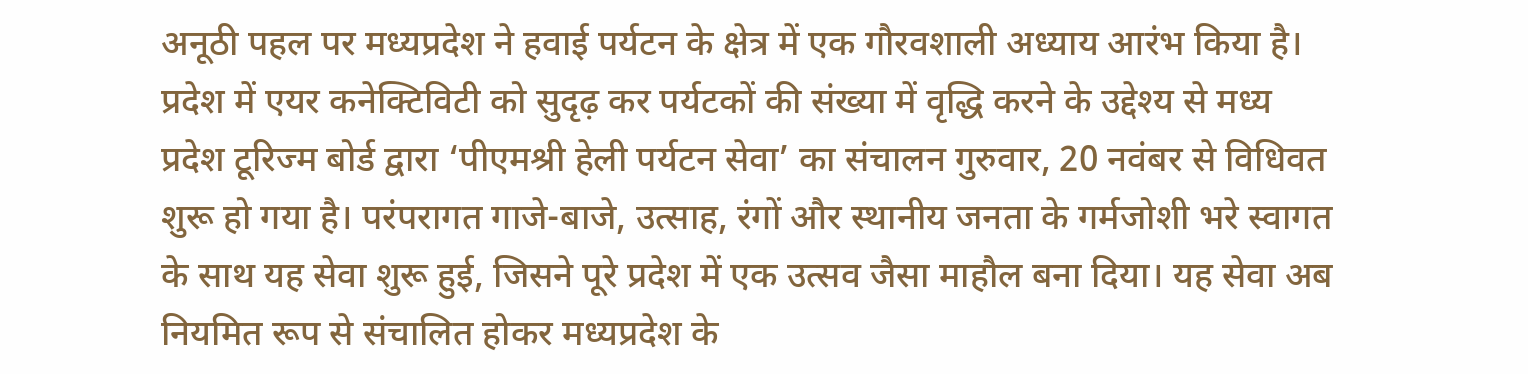अनूठी पहल पर मध्यप्रदेश ने हवाई पर्यटन के क्षेत्र में एक गौरवशाली अध्याय आरंभ किया है। प्रदेश में एयर कनेक्टिविटी को सुदृढ़ कर पर्यटकों की संख्या में वृद्धि करने के उद्देश्य से मध्य प्रदेश टूरिज्म बोर्ड द्वारा ‘पीएमश्री हेली पर्यटन सेवा’ का संचालन गुरुवार, 20 नवंबर से विधिवत शुरू हो गया है। परंपरागत गाजे-बाजे, उत्साह, रंगों और स्थानीय जनता के गर्मजोशी भरे स्वागत के साथ यह सेवा शुरू हुई, जिसने पूरे प्रदेश में एक उत्सव जैसा माहौल बना दिया। यह सेवा अब नियमित रूप से संचालित होकर मध्यप्रदेश के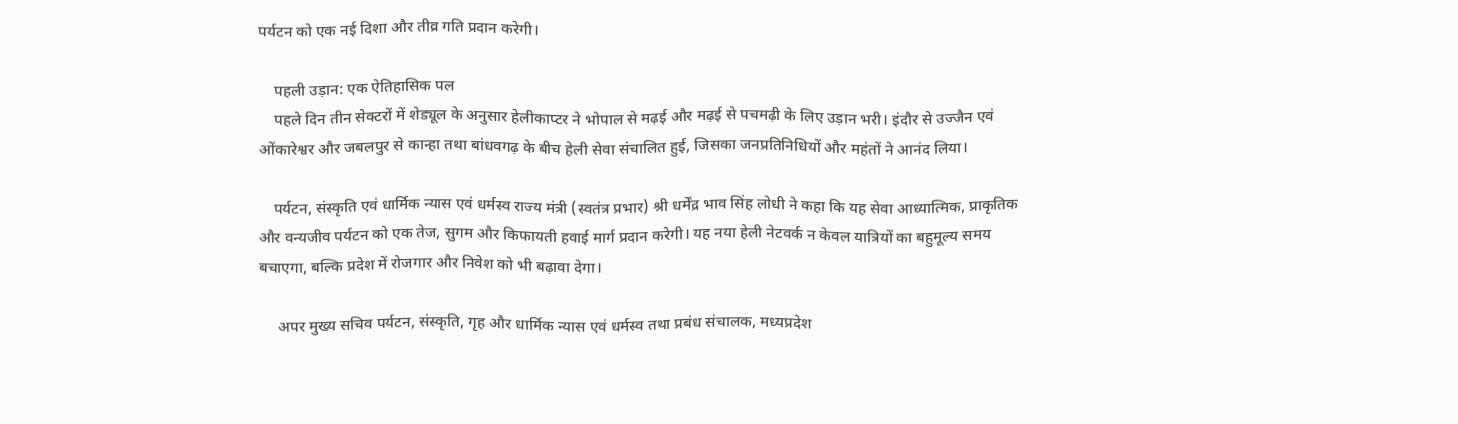पर्यटन को एक नई दिशा और तीव्र गति प्रदान करेगी।

    पहली उड़ान: एक ऐतिहासिक पल
    पहले दिन तीन सेक्टरों में शेड्यूल के अनुसार हेलीकाप्टर ने भोपाल से मढ़ई और मढ़ई से पचमढ़ी के लिए उड़ान भरी। इंदौर से उज्जैन एवं ओंकारेश्वर और जबलपुर से कान्हा तथा बांधवगढ़ के बीच हेली सेवा संचालित हुई, जिसका जनप्रतिनिधियों और महंतों ने आनंद लिया।

    पर्यटन, संस्कृति एवं धार्मिक न्यास एवं धर्मस्व राज्य मंत्री (स्वतंत्र प्रभार) श्री धर्मेंद्र भाव सिंह लोधी ने कहा कि यह सेवा आध्यात्मिक, प्राकृतिक और वन्यजीव पर्यटन को एक तेज, सुगम और किफायती हवाई मार्ग प्रदान करेगी। यह नया हेली नेटवर्क न केवल यात्रियों का बहुमूल्य समय बचाएगा, बल्कि प्रदेश में रोजगार और निवेश को भी बढ़ावा देगा।

     अपर मुख्य सचिव पर्यटन, संस्कृति, गृह और धार्मिक न्यास एवं धर्मस्व तथा प्रबंध संचालक, मध्यप्रदेश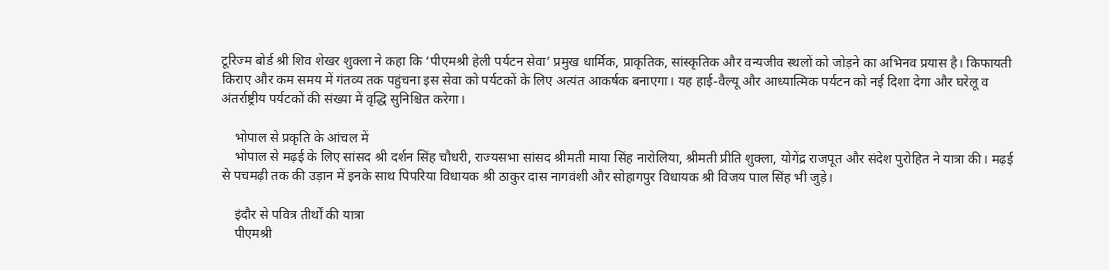टूरिज्म बोर्ड श्री शिव शेखर शुक्ला ने कहा कि ‘पीएमश्री हेली पर्यटन सेवा’ प्रमुख धार्मिक, प्राकृतिक, सांस्कृतिक और वन्यजीव स्थलों को जोड़ने का अभिनव प्रयास है। किफायती किराए और कम समय में गंतव्य तक पहुंचना इस सेवा को पर्यटकों के लिए अत्यंत आकर्षक बनाएगा। यह हाई-वैल्यू और आध्यात्मिक पर्यटन को नई दिशा देगा और घरेलू व अंतर्राष्ट्रीय पर्यटकों की संख्या में वृद्धि सुनिश्चित करेगा।

    भोपाल से प्रकृति के आंचल में
    भोपाल से मढ़ई के लिए सांसद श्री दर्शन सिंह चौधरी, राज्यसभा सांसद श्रीमती माया सिंह नारोलिया, श्रीमती प्रीति शुक्ला, योगेंद्र राजपूत और संदेश पुरोहित ने यात्रा की। मढ़ई से पचमढ़ी तक की उड़ान में इनके साथ पिपरिया विधायक श्री ठाकुर दास नागवंशी और सोहागपुर विधायक श्री विजय पाल सिंह भी जुड़े।

    इंदौर से पवित्र तीर्थों की यात्रा
    पीएमश्री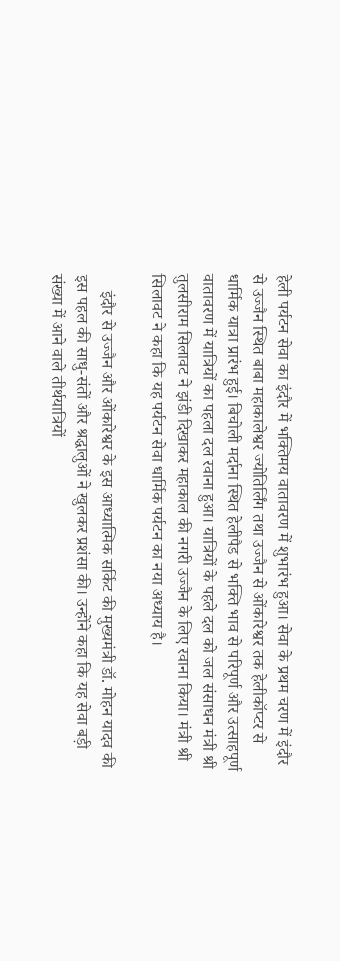हेली पर्यटन सेवा का इंदौर में भक्तिमय वातावरण में शुभारंभ हुआ। सेवा के प्रथम चरण में इंदौर से उज्जैन स्थित बाबा महाकालेश्वर ज्योतिर्लिंग तथा उज्जैन से ओंकारेश्वर तक हेलीकॉप्टर से धार्मिक यात्रा प्रारंभ हुई। बिचोली मर्दाना स्थित हेलीपैड से भक्ति भाव से परिपूर्ण और उत्साहपूर्ण वातावरण में यात्रियों का पहला दल रवाना हुआ। यात्रियों के पहले दल को जल संसाधन मंत्री श्री तुलसीराम सिलावट ने झंडी दिखाकर महाकाल की नगरी उज्जैन के लिए रवाना किया। मंत्री श्री सिलावट ने कहा कि यह पर्यटन सेवा धार्मिक पर्यटन का नया अध्याय है।

    इंदौर से उज्जैन और ओंकारेश्वर के इस आध्यात्मिक सर्किट की मुख्यमंत्री डॉ. मोहन यादव की इस पहल की साधु-संतों और श्रद्धालुओं ने खुलकर प्रशंसा की। उन्होंने कहा कि यह सेवा बड़ी संख्या में आने वाले तीर्थयात्रियों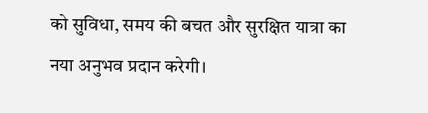को सुविधा, समय की बचत और सुरक्षित यात्रा का नया अनुभव प्रदान करेगी।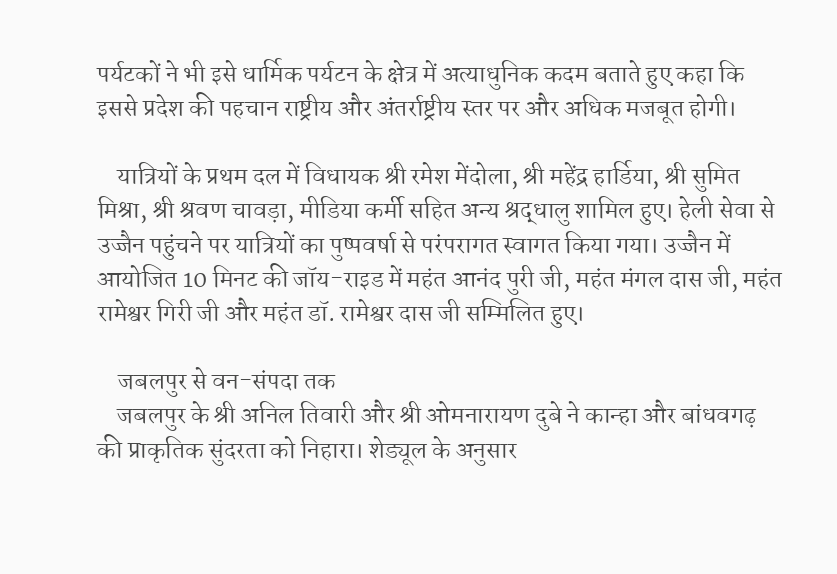पर्यटकों ने भी इसे धार्मिक पर्यटन के क्षेत्र में अत्याधुनिक कदम बताते हुए कहा कि इससे प्रदेश की पहचान राष्ट्रीय और अंतर्राष्ट्रीय स्तर पर और अधिक मजबूत होगी।

    यात्रियों के प्रथम दल में विधायक श्री रमेश मेंदोला, श्री महेंद्र हार्डिया, श्री सुमित मिश्रा, श्री श्रवण चावड़ा, मीडिया कर्मी सहित अन्य श्रद्धालु शामिल हुए। हेली सेवा से उज्जैन पहुंचने पर यात्रियों का पुष्पवर्षा से परंपरागत स्वागत किया गया। उज्जैन में आयोजित 10 मिनट की जॉय-राइड में महंत आनंद पुरी जी, महंत मंगल दास जी, महंत रामेश्वर गिरी जी और महंत डॉ. रामेश्वर दास जी सम्मिलित हुए।

    जबलपुर से वन-संपदा तक
    जबलपुर के श्री अनिल तिवारी और श्री ओमनारायण दुबे ने कान्हा और बांधवगढ़ की प्राकृतिक सुंदरता को निहारा। शेड्यूल के अनुसार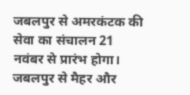जबलपुर से अमरकंटक की सेवा का संचालन 21 नवंबर से प्रारंभ होगा। जबलपुर से मैहर और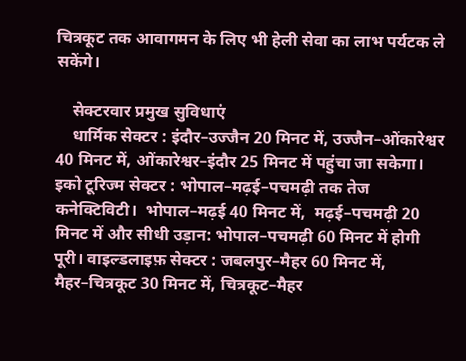चित्रकूट तक आवागमन के लिए भी हेली सेवा का लाभ पर्यटक ले सकेंगे।

    सेक्टरवार प्रमुख सुविधाएं
    धार्मिक सेक्टर : इंदौर–उज्जैन 20 मिनट में, उज्जैन–ओंकारेश्वर 40 मिनट में, ओंकारेश्वर–इंदौर 25 मिनट में पहुंचा जा सकेगा। इको टूरिज्म सेक्टर : भोपाल–मढ़ई–पचमढ़ी तक तेज कनेक्टिविटी।  भोपाल–मढ़ई 40 मिनट में,  मढ़ई–पचमढ़ी 20 मिनट में और सीधी उड़ान: भोपाल–पचमढ़ी 60 मिनट में होगी पूरी। वाइल्डलाइफ़ सेक्टर : जबलपुर–मैहर 60 मिनट में, मैहर–चित्रकूट 30 मिनट में, चित्रकूट–मैहर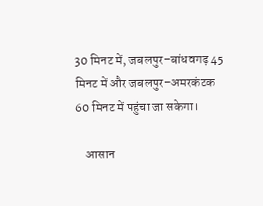30 मिनट में, जबलपुर–बांधवगढ़ 45 मिनट में और जबलपुर–अमरकंटक 60 मिनट में पहुंचा जा सकेगा।

    आसान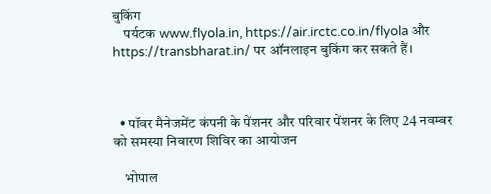बुकिंग
    पर्यटक www.flyola.in, https://air.irctc.co.in/flyola और https://transbharat.in/ पर ऑनलाइन बुकिंग कर सकते हैं।



  • पॉवर मैनेजमेंट कंपनी के पेंशनर और परिवार पेंशनर के लिए 24 नवम्बर को समस्या निवारण शिविर का आयोजन

    भोपाल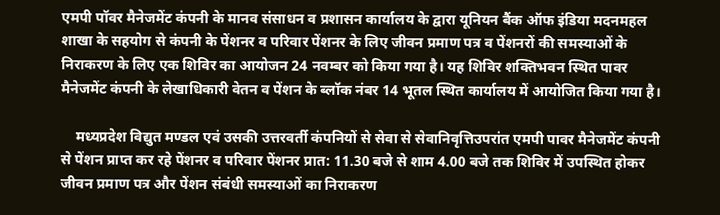एमपी पॉवर मैनेजमेंट कंपनी के मानव संसाधन व प्रशासन कार्यालय के द्वारा यूनियन बैंक ऑफ इंडिया मदनमहल शाखा के सहयोग से कंपनी के पेंशनर व परिवार पेंशनर के लिए जीवन प्रमाण पत्र व पेंशनरों की समस्याओं के निराकरण के लिए एक शिविर का आयोजन 24 नवम्बर को किया गया है। यह शिविर शक्तिभवन स्थि‍त पावर मैनेजमेंट कंपनी के लेखाधि‍कारी वेतन व पेंशन के ब्लॉक नंबर 14 भूतल स्थि‍त कार्यालय में आयोजित किया गया है।

    मध्यप्रदेश विद्युत मण्डल एवं उसकी उत्तरवर्ती कंपनियों से सेवा से सेवानिवृत्ति‍उपरांत एमपी पावर मैनेजमेंट कंपनी से पेंशन प्राप्त कर रहे पेंशनर व परिवार पेंशनर प्रात: 11.30 बजे से शाम 4.00 बजे तक शिविर में उपस्थि‍त होकर जीवन प्रमाण पत्र और पेंशन संबंधी समस्याओं का निराकरण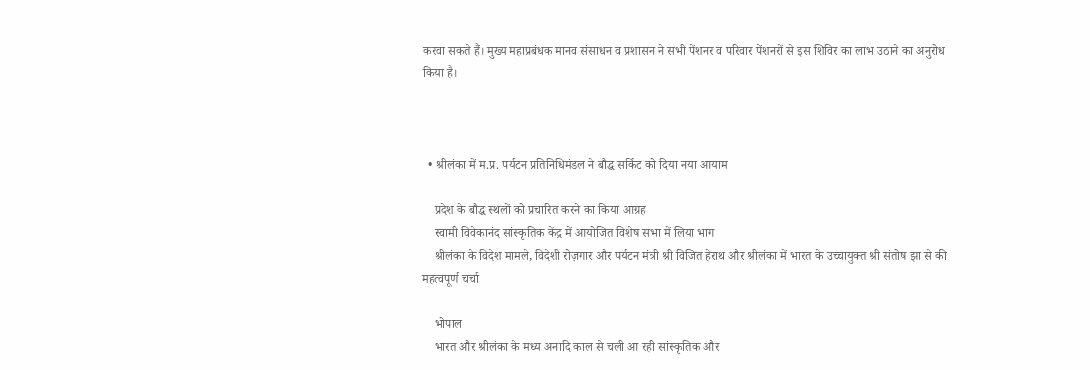करवा सकते हैं। मुख्य महाप्रबंधक मानव संसाधन व प्रशासन ने सभी पेंशनर व परिवार पेंशनरों से इस शिविर का लाभ उठाने का अनुरोध किया है।



  • श्रीलंका में म.प्र. पर्यटन प्रतिनिधिमंडल ने बौद्ध सर्किट को दिया नया आयाम

    प्रदेश के बौद्ध स्थलों को प्रचारित करने का किया आग्रह
    स्वामी विवेकानंद सांस्कृतिक केंद्र में आयोजित विशेष सभा में लिया भाग
    श्रीलंका के विदेश मामले, विदेशी रोज़गार और पर्यटन मंत्री श्री विजित हेराथ और श्रीलंका में भारत के उच्चायुक्त श्री संतोष झा से की महत्वपूर्ण चर्चा

    भोपाल
    भारत और श्रीलंका के मध्य अनादि काल से चली आ रही सांस्कृतिक और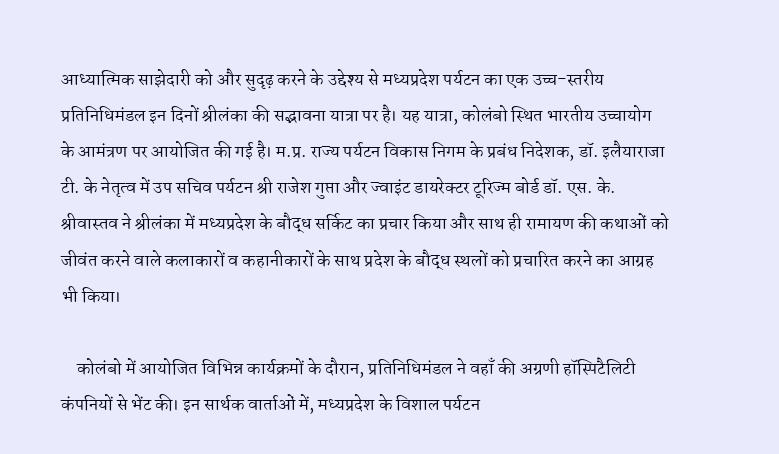आध्यात्मिक साझेदारी को और सुदृढ़ करने के उद्देश्य से मध्यप्रदेश पर्यटन का एक उच्च-स्तरीय प्रतिनिधिमंडल इन दिनों श्रीलंका की सद्भावना यात्रा पर है। यह यात्रा, कोलंबो स्थित भारतीय उच्चायोग के आमंत्रण पर आयोजित की गई है। म.प्र. राज्य पर्यटन विकास निगम के प्रबंध निदेशक, डॉ. इलैयाराजा टी. के नेतृत्व में उप सचिव पर्यटन श्री राजेश गुप्ता और ज्वाइंट डायरेक्टर टूरिज्म बोर्ड डॉ. एस. के. श्रीवास्तव ने श्रीलंका में मध्यप्रदेश के बौद्ध सर्किट का प्रचार किया और साथ ही रामायण की कथाओं को जीवंत करने वाले कलाकारों व कहानीकारों के साथ प्रदेश के बौद्ध स्थलों को प्रचारित करने का आग्रह भी किया।

    कोलंबो में आयोजित विभिन्न कार्यक्रमों के दौरान, प्रतिनिधिमंडल ने वहाँ की अग्रणी हॉस्पिटैलिटी कंपनियों से भेंट की। इन सार्थक वार्ताओं में, मध्यप्रदेश के विशाल पर्यटन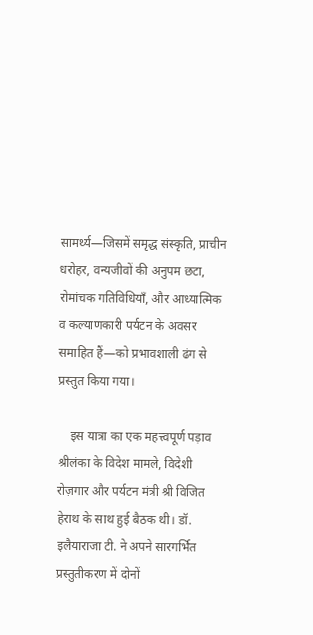सामर्थ्य—जिसमें समृद्ध संस्कृति, प्राचीन धरोहर, वन्यजीवों की अनुपम छटा, रोमांचक गतिविधियाँ, और आध्यात्मिक व कल्याणकारी पर्यटन के अवसर समाहित हैं—को प्रभावशाली ढंग से प्रस्तुत किया गया।

    इस यात्रा का एक महत्त्वपूर्ण पड़ाव श्रीलंका के विदेश मामले, विदेशी रोज़गार और पर्यटन मंत्री श्री विजित हेराथ के साथ हुई बैठक थी। डॉ. इलैयाराजा टी. ने अपने सारगर्भित प्रस्तुतीकरण में दोनों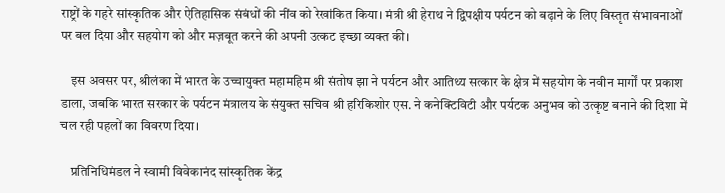राष्ट्रों के गहरे सांस्कृतिक और ऐतिहासिक संबंधों की नींव को रेखांकित किया। मंत्री श्री हेराथ ने द्विपक्षीय पर्यटन को बढ़ाने के लिए विस्तृत संभावनाओं पर बल दिया और सहयोग को और मज़बूत करने की अपनी उत्कट इच्छा व्यक्त की।

    इस अवसर पर, श्रीलंका में भारत के उच्चायुक्त महामहिम श्री संतोष झा ने पर्यटन और आतिथ्य सत्कार के क्षेत्र में सहयोग के नवीन मार्गों पर प्रकाश डाला, जबकि भारत सरकार के पर्यटन मंत्रालय के संयुक्त सचिव श्री हरिकिशोर एस. ने कनेक्टिविटी और पर्यटक अनुभव को उत्कृष्ट बनाने की दिशा में चल रही पहलों का विवरण दिया।

    प्रतिनिधिमंडल ने स्वामी विवेकानंद सांस्कृतिक केंद्र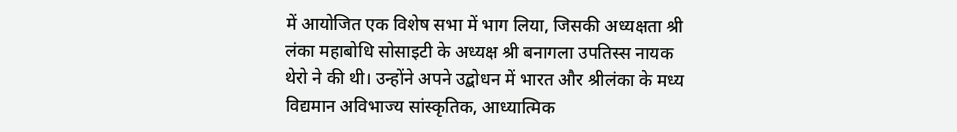में आयोजित एक विशेष सभा में भाग लिया, जिसकी अध्यक्षता श्री लंका महाबोधि सोसाइटी के अध्यक्ष श्री बनागला उपतिस्स नायक थेरो ने की थी। उन्होंने अपने उद्बोधन में भारत और श्रीलंका के मध्य विद्यमान अविभाज्य सांस्कृतिक, आध्यात्मिक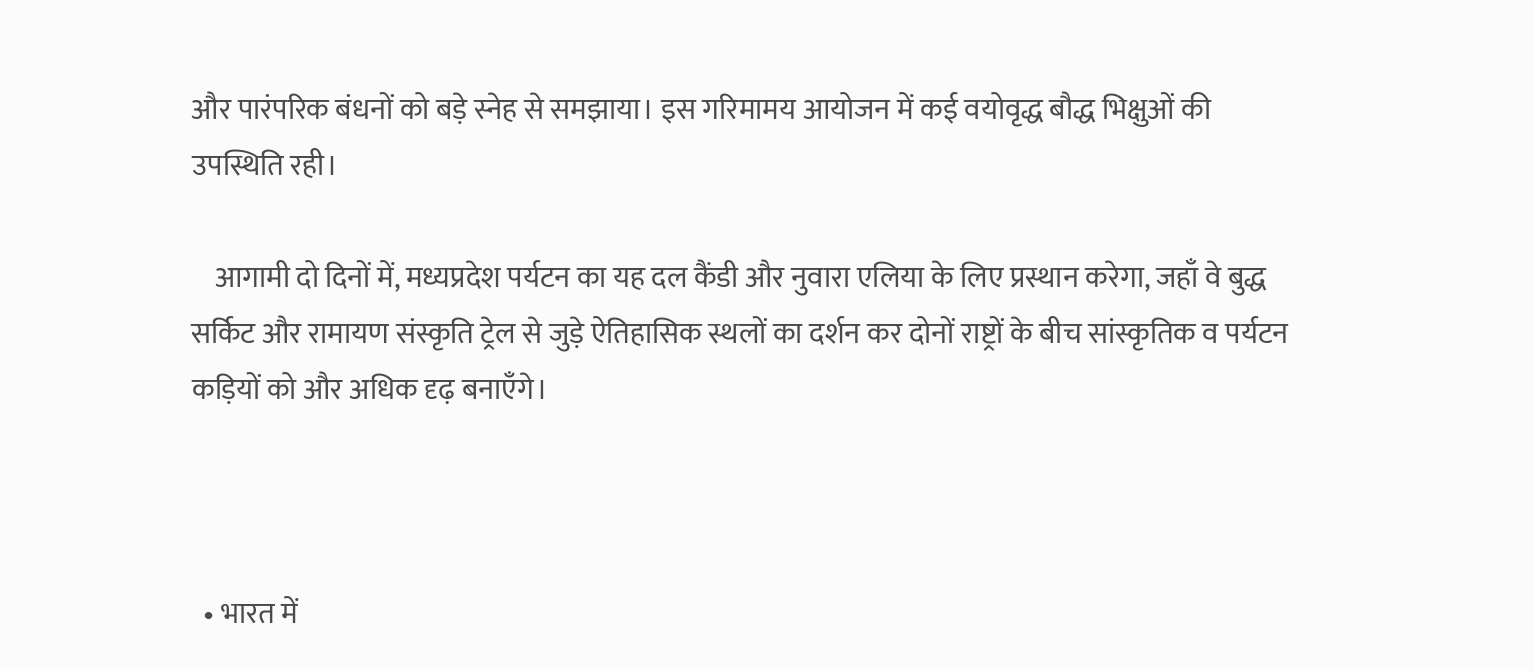और पारंपरिक बंधनों को बड़े स्नेह से समझाया। इस गरिमामय आयोजन में कई वयोवृद्ध बौद्ध भिक्षुओं की उपस्थिति रही।

    आगामी दो दिनों में, मध्यप्रदेश पर्यटन का यह दल कैंडी और नुवारा एलिया के लिए प्रस्थान करेगा, जहाँ वे बुद्ध सर्किट और रामायण संस्कृति ट्रेल से जुड़े ऐतिहासिक स्थलों का दर्शन कर दोनों राष्ट्रों के बीच सांस्कृतिक व पर्यटन कड़ियों को और अधिक दृढ़ बनाएँगे।



  • भारत में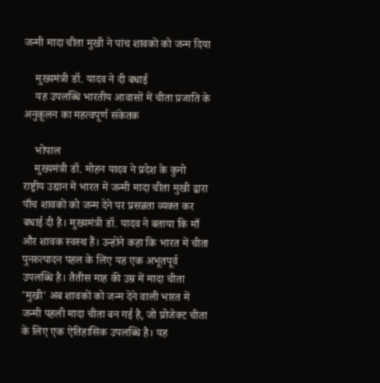जन्मी मादा चीता मुखी ने पांच शावकों को जन्म दिया

    मुख्यमंत्री डॉ. यादव ने दी बधाई
    यह उपलब्धि भारतीय आवासों में चीता प्रजाति के अनुकूलन का महत्वपूर्ण संकेतक

    भोपाल
    मुख्यमंत्री डॉ. मोहन यादव ने प्रदेश के कुनो राष्ट्रीय उद्यान में भारत में जन्मी मादा चीता मुखी द्वारा पाँच शावकों को जन्म देने पर प्रसन्नता व्यक्त कर बधाई दी है। मुख्यमंत्री डॉ. यादव ने बताया कि माँ और शावक स्वस्थ हैं। उन्होंने कहा कि भारत में चीता पुनरुत्पादन पहल के लिए यह एक अभूतपूर्व उपलब्धि है। तैतीस माह की उम्र में मादा चीता 'मुखी' अब शावकों को जन्म देने वाली भारत में जन्मी पहली मादा चीता बन गई है, जो प्रोजेक्ट चीता के लिए एक ऐतिहासिक उपलब्धि है। यह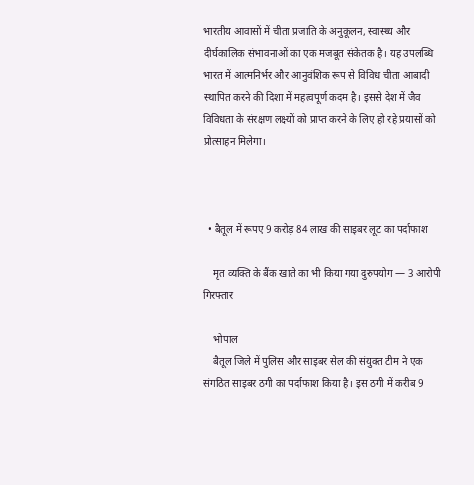भारतीय आवासों में चीता प्रजाति के अनुकूलन, स्वास्थ्य और दीर्घकालिक संभावनाओं का एक मजबूत संकेतक है। यह उपलब्धि भारत में आत्मनिर्भर और आनुवंशिक रूप से विविध चीता आबादी स्थापित करने की दिशा में महत्वपूर्ण कदम है। इससे देश में जैव विविधता के संरक्षण लक्ष्यों को प्राप्त करने के लिए हो रहे प्रयासों को प्रोत्साहन मिलेगा।



  • बैतूल में रूपए 9 करोड़ 84 लाख की साइबर लूट का पर्दाफाश

    मृत व्यक्ति के बैंक खाते का भी किया गया दुरुपयोग — 3 आरोपी गिरफ्तार

    भोपाल
    बैतूल जिले में पुलिस और साइबर सेल की संयुक्त टीम ने एक संगठित साइबर ठगी का पर्दाफाश किया है। इस ठगी में करीब 9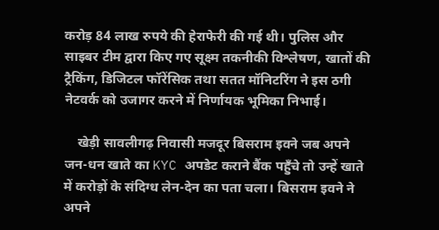करोड़ 84 लाख रुपये की हेराफेरी की गई थी। पुलिस और साइबर टीम द्वारा किए गए सूक्ष्म तकनीकी विश्लेषण, खातों की ट्रैकिंग, डिजिटल फॉरेंसिक तथा सतत मॉनिटरिंग ने इस ठगी नेटवर्क को उजागर करने में निर्णायक भूमिका निभाई।

    खेड़ी सावलीगढ़ निवासी मजदूर बिसराम इवने जब अपने जन-धन खाते का KYC अपडेट कराने बैंक पहुँचे तो उन्हें खाते में करोड़ों के संदिग्ध लेन-देन का पता चला। बिसराम इवने ने अपने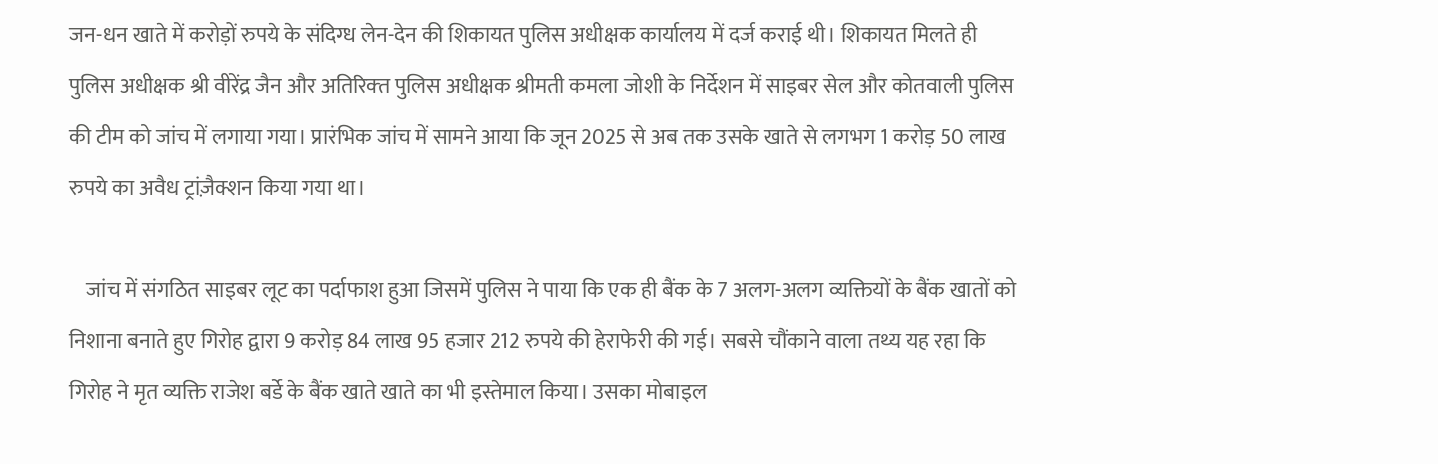जन-धन खाते में करोड़ों रुपये के संदिग्ध लेन-देन की शिकायत पुलिस अधीक्षक कार्यालय में दर्ज कराई थी। शिकायत मिलते ही पुलिस अधीक्षक श्री वीरेंद्र जैन और अतिरिक्‍त पुलिस अधीक्षक श्रीमती कमला जोशी के निर्देशन में साइबर सेल और कोतवाली पुलिस की टीम को जांच में लगाया गया। प्रारंभिक जांच में सामने आया कि जून 2025 से अब तक उसके खाते से लगभग 1 करोड़ 50 लाख रुपये का अवैध ट्रांज़ैक्शन किया गया था।

    जांच में संगठित साइबर लूट का पर्दाफाश हुआ जिसमें पुलिस ने पाया कि एक ही बैंक के 7 अलग-अलग व्यक्तियों के बैंक खातों को निशाना बनाते हुए गिरोह द्वारा 9 करोड़ 84 लाख 95 हजार 212 रुपये की हेराफेरी की गई। सबसे चौंकाने वाला तथ्य यह रहा कि गिरोह ने मृत व्यक्ति राजेश बर्डे के बैंक खाते खाते का भी इस्तेमाल किया। उसका मोबाइल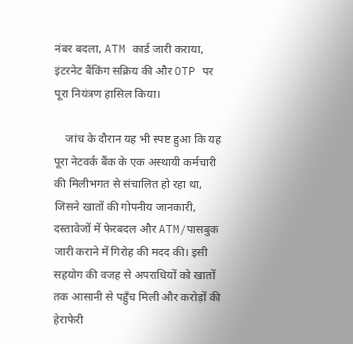नंबर बदला, ATM कार्ड जारी कराया, इंटरनेट बैंकिंग सक्रिय की और OTP पर पूरा नियंत्रण हासिल किया।

    जांच के दौरान यह भी स्पष्ट हुआ कि यह पूरा नेटवर्क बैंक के एक अस्थायी कर्मचारी की मिलीभगत से संचालित हो रहा था, जिसने खातों की गोपनीय जानकारी, दस्तावेजों में फेरबदल और ATM/पासबुक जारी कराने में गिरोह की मदद की। इसी सहयोग की वजह से अपराधियों को खातों तक आसानी से पहुँच मिली और करोड़ों की हेराफेरी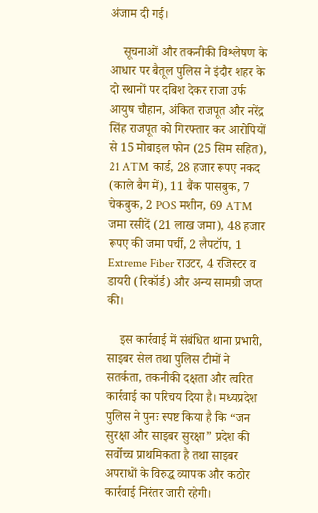अंजाम दी गई।

    सूचनाओं और तकनीकी विश्लेषण के आधार पर बैतूल पुलिस ने इंदौर शहर के दो स्थानों पर दबिश देकर राजा उर्फ आयुष चौहान, अंकित राजपूत और नरेंद्र सिंह राजपूत को गिरफ्तार कर आरोपियों से 15 मोबाइल फोन (25 सिम सहित), 21 ATM कार्ड, 28 हजार रूपए नकद (काले बैग में), 11 बैंक पासबुक, 7 चेकबुक, 2 POS मशीन, 69 ATM जमा रसीदें (21 लाख जमा), 48 हजार रूपए की जमा पर्ची, 2 लैपटॉप, 1 Extreme Fiber राउटर, 4 रजिस्टर व डायरी (रिकॉर्ड) और अन्य सामग्री जप्त की।

    इस कार्रवाई में संबंधित थाना प्रभारी, साइबर सेल तथा पुलिस टीमों ने सतर्कता, तकनीकी दक्षता और त्वरित कार्रवाई का परिचय दिया है। मध्यप्रदेश पुलिस ने पुनः स्पष्ट किया है कि “जन सुरक्षा और साइबर सुरक्षा” प्रदेश की सर्वोच्च प्राथमिकता है तथा साइबर अपराधों के विरुद्ध व्यापक और कठोर कार्रवाई निरंतर जारी रहेगी।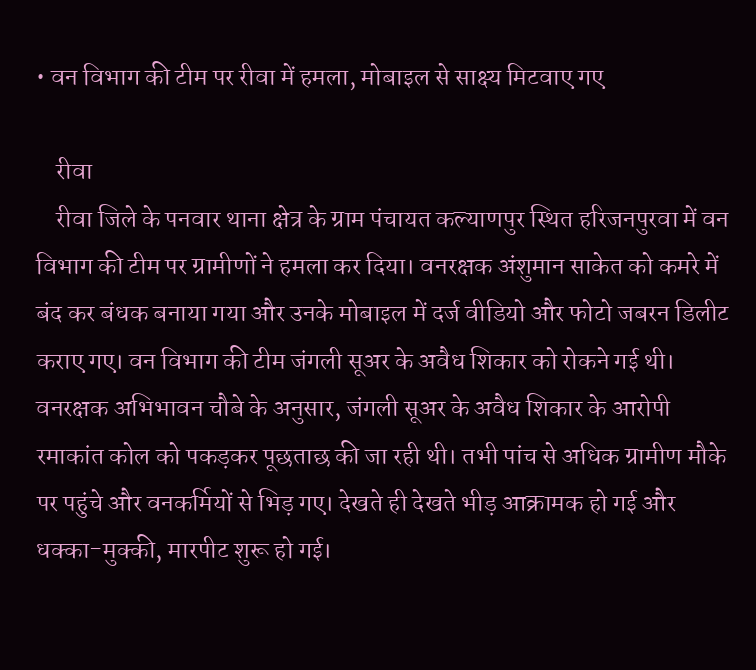• वन विभाग की टीम पर रीवा में हमला, मोबाइल से साक्ष्य मिटवाए गए

    रीवा
    रीवा जिले के पनवार थाना क्षेत्र के ग्राम पंचायत कल्याणपुर स्थित हरिजनपुरवा में वन विभाग की टीम पर ग्रामीणों ने हमला कर दिया। वनरक्षक अंशुमान साकेत को कमरे में बंद कर बंधक बनाया गया और उनके मोबाइल में दर्ज वीडियो और फोटो जबरन डिलीट कराए गए। वन विभाग की टीम जंगली सूअर के अवैध शिकार को रोकने गई थी। वनरक्षक अभिभावन चौबे के अनुसार, जंगली सूअर के अवैध शिकार के आरोपी रमाकांत कोल को पकड़कर पूछताछ की जा रही थी। तभी पांच से अधिक ग्रामीण मौके पर पहुंचे और वनकर्मियों से भिड़ गए। देखते ही देखते भीड़ आक्रामक हो गई और धक्का-मुक्की, मारपीट शुरू हो गई।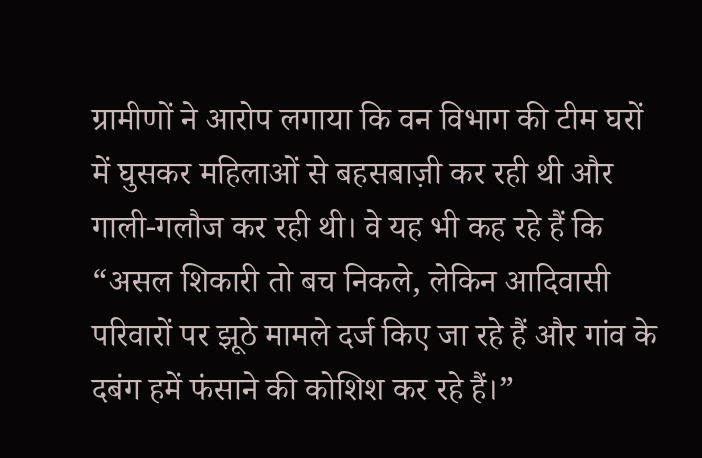ग्रामीणों ने आरोप लगाया कि वन विभाग की टीम घरों में घुसकर महिलाओं से बहसबाज़ी कर रही थी और गाली-गलौज कर रही थी। वे यह भी कह रहे हैं कि “असल शिकारी तो बच निकले, लेकिन आदिवासी परिवारों पर झूठे मामले दर्ज किए जा रहे हैं और गांव के दबंग हमें फंसाने की कोशिश कर रहे हैं।”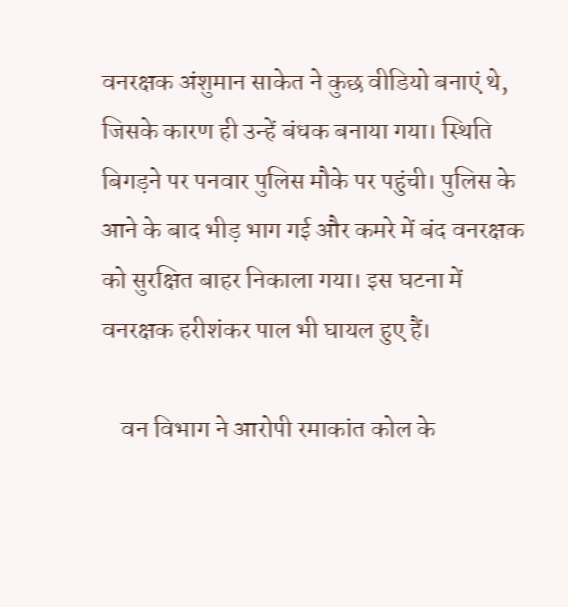वनरक्षक अंशुमान साकेत ने कुछ वीडियो बनाएं थे, जिसके कारण ही उन्हें बंधक बनाया गया। स्थिति बिगड़ने पर पनवार पुलिस मौके पर पहुंची। पुलिस के आने के बाद भीड़ भाग गई और कमरे में बंद वनरक्षक को सुरक्षित बाहर निकाला गया। इस घटना में वनरक्षक हरीशंकर पाल भी घायल हुए हैं।

    वन विभाग ने आरोपी रमाकांत कोल के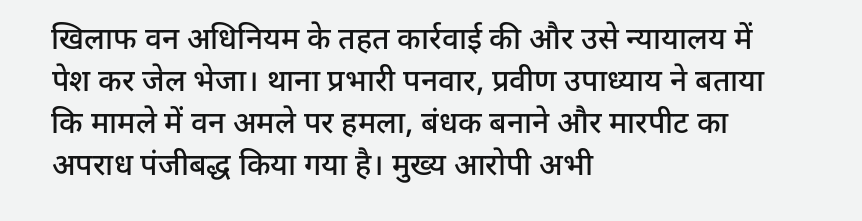खिलाफ वन अधिनियम के तहत कार्रवाई की और उसे न्यायालय में पेश कर जेल भेजा। थाना प्रभारी पनवार, प्रवीण उपाध्याय ने बताया कि मामले में वन अमले पर हमला, बंधक बनाने और मारपीट का अपराध पंजीबद्ध किया गया है। मुख्य आरोपी अभी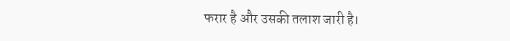फरार है और उसकी तलाश जारी है।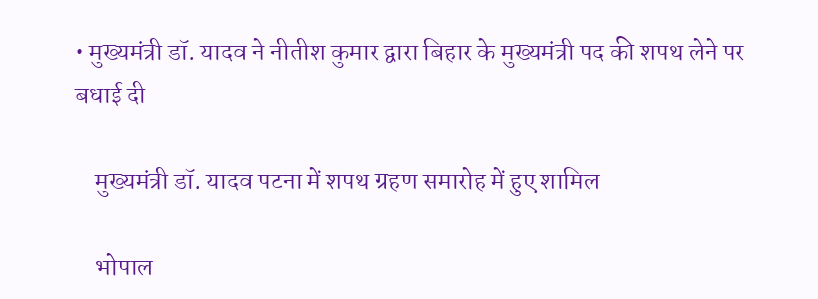• मुख्यमंत्री डॉ. यादव ने नीतीश कुमार द्वारा बिहार के मुख्यमंत्री पद की शपथ लेने पर बधाई दी

    मुख्यमंत्री डॉ. यादव पटना में शपथ ग्रहण समारोह में हुए शामिल

    भोपाल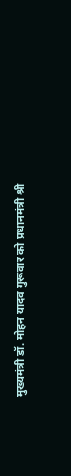मुख्यमंत्री डॉ. मोहन यादव गुरूवार को प्रधानमंत्री श्री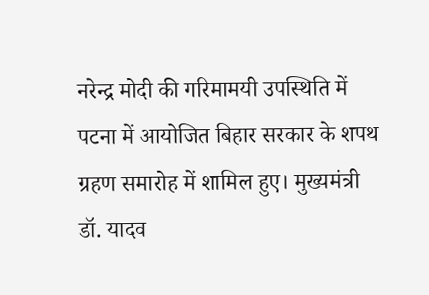नरेन्द्र मोदी की गरिमामयी उपस्थिति में पटना में आयोजित बिहार सरकार के शपथ ग्रहण समारोह में शामिल हुए। मुख्यमंत्री डॉ. यादव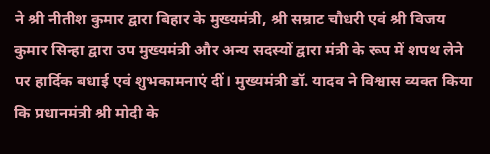ने श्री नीतीश कुमार द्वारा बिहार के मुख्यमंत्री, श्री सम्राट चौधरी एवं श्री विजय कुमार सिन्हा द्वारा उप मुख्यमंत्री और अन्य सदस्यों द्वारा मंत्री के रूप में शपथ लेने पर हार्दिक बधाई एवं शुभकामनाएं दीं। मुख्यमंत्री डॉ. यादव ने विश्वास व्यक्त किया कि प्रधानमंत्री श्री मोदी के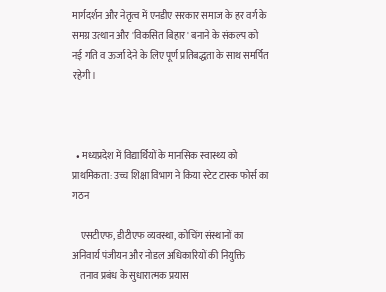मार्गदर्शन और नेतृत्व में एनडीए सरकार समाज के हर वर्ग के समग्र उत्थान और 'विकसित बिहार' बनाने के संकल्प को नई गति व ऊर्जा देने के लिए पूर्ण प्रतिबद्धता के साथ समर्पित रहेगी।



  • मध्यप्रदेश में विद्यार्थियों के मानसिक स्वास्थ्य को प्राथमिकता: उच्च शिक्षा विभाग ने किया स्टेट टास्क फोर्स का गठन

    एसटीएफ, डीटीएफ व्यवस्था, कोचिंग संस्थानों का अनिवार्य पंजीयन और नोडल अधिकारियों की नियुक्ति
    तनाव प्रबंध के सुधारात्मक प्रयास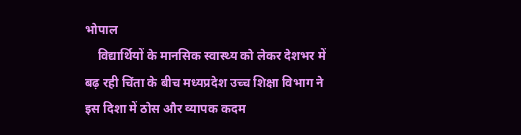भोपाल
    विद्यार्थियों के मानसिक स्वास्थ्य को लेकर देशभर में बढ़ रही चिंता के बीच मध्यप्रदेश उच्च शिक्षा विभाग ने इस दिशा में ठोस और व्यापक कदम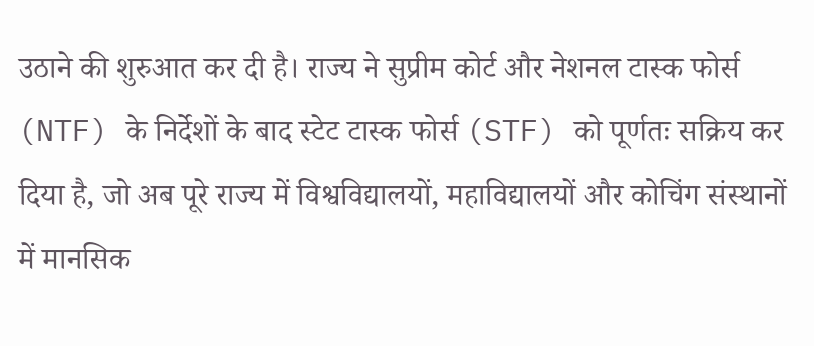उठाने की शुरुआत कर दी है। राज्य ने सुप्रीम कोर्ट और नेशनल टास्क फोर्स (NTF) के निर्देशों के बाद स्टेट टास्क फोर्स (STF) को पूर्णतः सक्रिय कर दिया है, जो अब पूरे राज्य में विश्वविद्यालयों, महाविद्यालयों और कोचिंग संस्थानों में मानसिक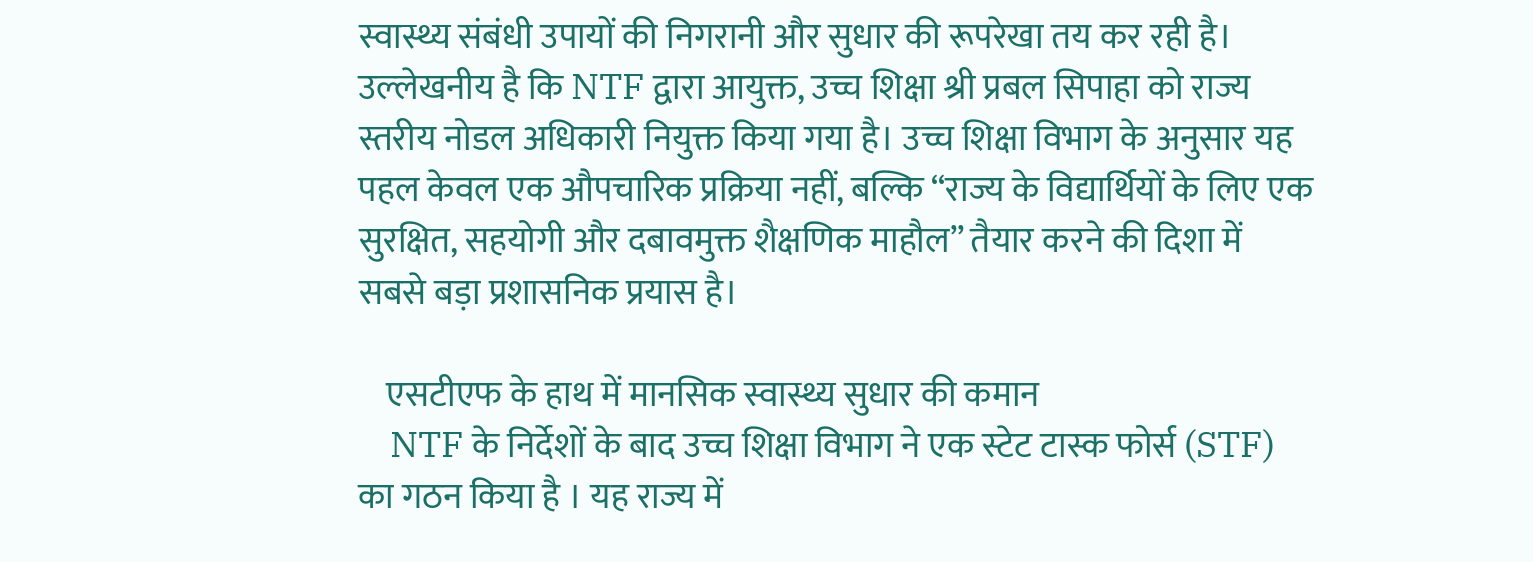स्वास्थ्य संबंधी उपायों की निगरानी और सुधार की रूपरेखा तय कर रही है। उल्‍लेखनीय है कि NTF द्वारा आयुक्त, उच्च शिक्षा श्री प्रबल सिपाहा को राज्य स्तरीय नोडल अधिकारी नियुक्त किया गया है। उच्च शिक्षा विभाग के अनुसार यह पहल केवल एक औपचारिक प्रक्रिया नहीं, बल्कि “राज्य के विद्यार्थियों के लिए एक सुरक्षित, सहयोगी और दबावमुक्त शैक्षणिक माहौल” तैयार करने की दिशा में सबसे बड़ा प्रशासनिक प्रयास है।

    एसटीएफ के हाथ में मानसिक स्वास्थ्य सुधार की कमान
    NTF के निर्देशों के बाद उच्च शिक्षा विभाग ने एक स्टेट टास्क फोर्स (STF) का गठन किया है । यह राज्य में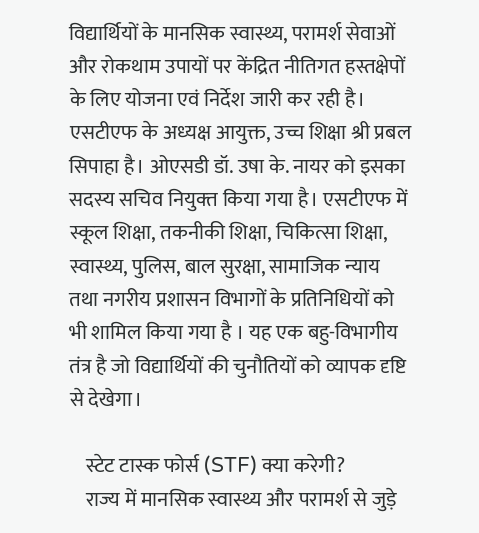विद्यार्थियों के मानसिक स्वास्थ्य, परामर्श सेवाओं और रोकथाम उपायों पर केंद्रित नीतिगत हस्तक्षेपों के लिए योजना एवं निर्देश जारी कर रही है। एसटीएफ के अध्‍यक्ष आयुक्त, उच्च शिक्षा श्री प्रबल सिपाहा है। ओएसडी डॉ. उषा के. नायर को इसका सदस्य सचिव नियुक्‍त किया गया है। एसटीएफ में स्कूल शिक्षा, तकनीकी शिक्षा, चिकित्सा शिक्षा, स्वास्थ्य, पुलिस, बाल सुरक्षा, सामाजिक न्याय तथा नगरीय प्रशासन विभागों के प्रतिनिधियों को भी शामिल किया गया है । यह एक बहु-विभागीय तंत्र है जो विद्यार्थियों की चुनौतियों को व्यापक दृष्टि से देखेगा।

    स्टेट टास्क फोर्स (STF) क्या करेगी?
    राज्य में मानसिक स्वास्थ्य और परामर्श से जुड़े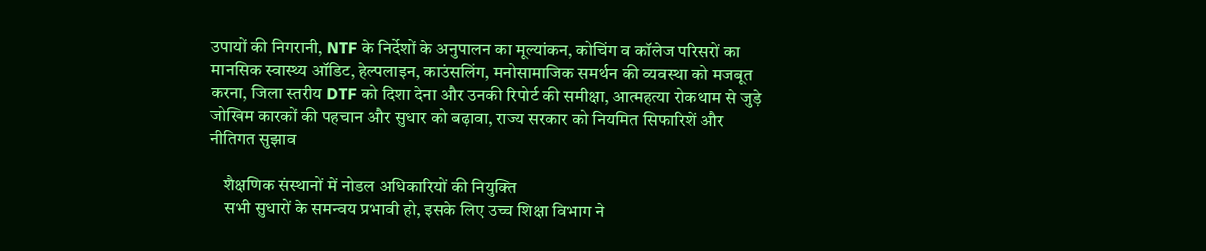उपायों की निगरानी, NTF के निर्देशों के अनुपालन का मूल्यांकन, कोचिंग व कॉलेज परिसरों का मानसिक स्वास्थ्य ऑडिट, हेल्पलाइन, काउंसलिंग, मनोसामाजिक समर्थन की व्यवस्था को मजबूत करना, जिला स्तरीय DTF को दिशा देना और उनकी रिपोर्ट की समीक्षा, आत्महत्या रोकथाम से जुड़े जोखिम कारकों की पहचान और सुधार को बढ़ावा, राज्य सरकार को नियमित सिफारिशें और नीतिगत सुझाव

    शैक्षणिक संस्‍थानों में नोडल अधिकारियों की नियुक्ति
    सभी सुधारों के समन्वय प्रभावी हो, इसके लिए उच्च शिक्षा विभाग ने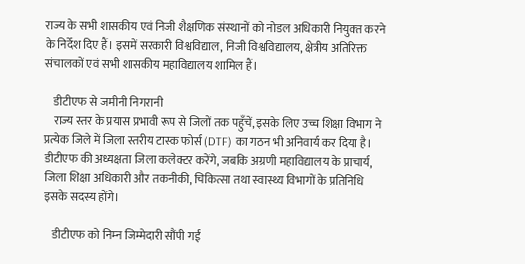राज्य के सभी शासकीय एवं निजी शैक्षणिक संस्‍थानों को नोडल अधिकारी नियुक्‍त करने के निर्देश दिए हैं। इसमें सरकारी विश्वविद्याल, निजी विश्वविद्यालय, क्षेत्रीय अतिरिक्त संचालकों एवं सभी शासकीय महाविद्यालय शामिल हैं।

    डीटीएफ से जमीनी निगरानी
    राज्य स्तर के प्रयास प्रभावी रूप से जिलों तक पहुँचें, इसके लिए उच्च शिक्षा विभाग ने प्रत्येक जिले में जिला स्तरीय टास्क फोर्स (DTF) का गठन भी अनिवार्य कर दिया है। डीटीएफ की अध्यक्षता जिला कलेक्टर करेंगे, जबकि अग्रणी महाविद्यालय के प्राचार्य, जिला शिक्षा अधिकारी और तकनीकी, चिकित्सा तथा स्वास्थ्य विभागों के प्रतिनिधि इसके सदस्य होंगे।

    डीटीएफ को निम्‍न जिम्मेदारी सौंपी गईं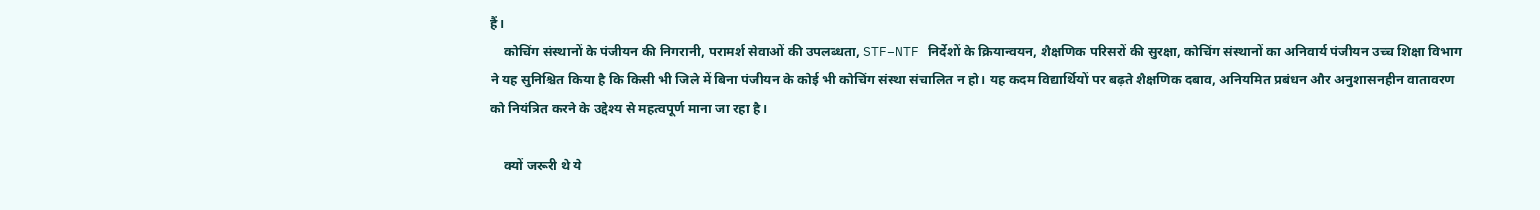हैं।
    कोचिंग संस्थानों के पंजीयन की निगरानी, परामर्श सेवाओं की उपलब्धता, STF–NTF निर्देशों के क्रियान्वयन, शैक्षणिक परिसरों की सुरक्षा, कोचिंग संस्थानों का अनिवार्य पंजीयन उच्च शिक्षा विभाग ने यह सुनिश्चित किया है कि किसी भी जिले में बिना पंजीयन के कोई भी कोचिंग संस्था संचालित न हो। यह कदम विद्यार्थियों पर बढ़ते शैक्षणिक दबाव, अनियमित प्रबंधन और अनुशासनहीन वातावरण को नियंत्रित करने के उद्देश्य से महत्वपूर्ण माना जा रहा है।

    क्यों जरूरी थे ये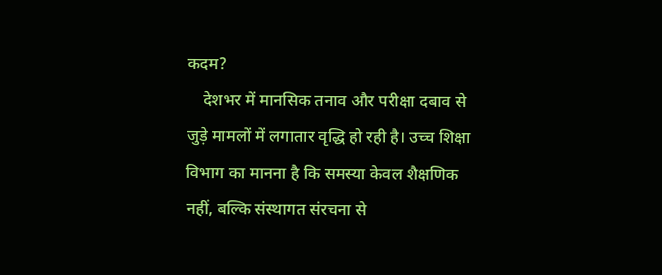कदम?
    देशभर में मानसिक तनाव और परीक्षा दबाव से जुड़े मामलों में लगातार वृद्धि हो रही है। उच्च शिक्षा विभाग का मानना है कि समस्या केवल शैक्षणिक नहीं, बल्कि संस्थागत संरचना से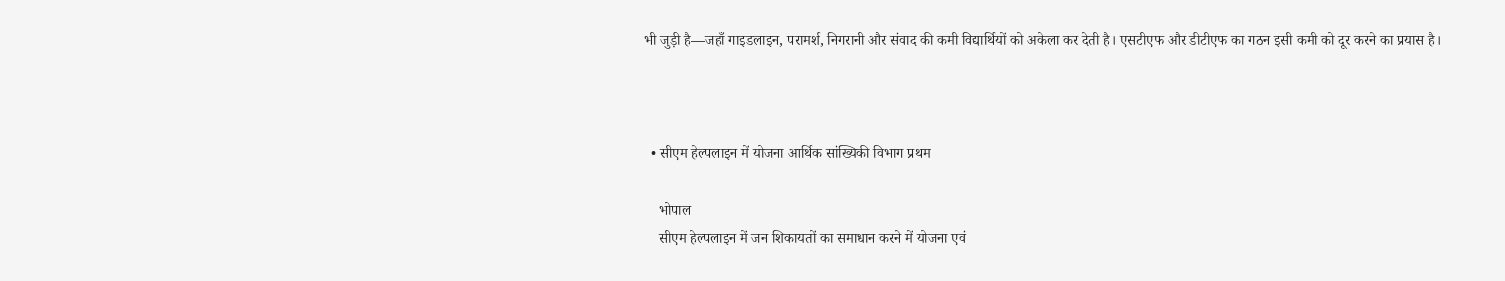भी जुड़ी है—जहाँ गाइडलाइन, परामर्श, निगरानी और संवाद की कमी विद्यार्थियों को अकेला कर देती है। एसटीएफ और डीटीएफ का गठन इसी कमी को दूर करने का प्रयास है।



  • सीएम हेल्पलाइन में योजना आर्थिक सांख्यिकी विभाग प्रथम

    भोपाल
    सीएम हेल्पलाइन में जन शिकायतों का समाधान करने में योजना एवं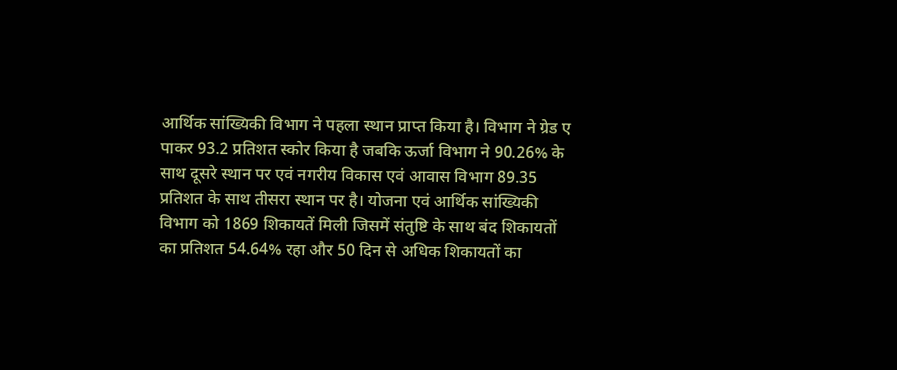आर्थिक सांख्यिकी विभाग ने पहला स्थान प्राप्त किया है। विभाग ने ग्रेड ए पाकर 93.2 प्रतिशत स्कोर किया है जबकि ऊर्जा विभाग ने 90.26% के साथ दूसरे स्थान पर एवं नगरीय विकास एवं आवास विभाग 89.35 प्रतिशत के साथ तीसरा स्थान पर है। योजना एवं आर्थिक सांख्यिकी विभाग को 1869 शिकायतें मिली जिसमें संतुष्टि के साथ बंद शिकायतों का प्रतिशत 54.64% रहा और 50 दिन से अधिक शिकायतों का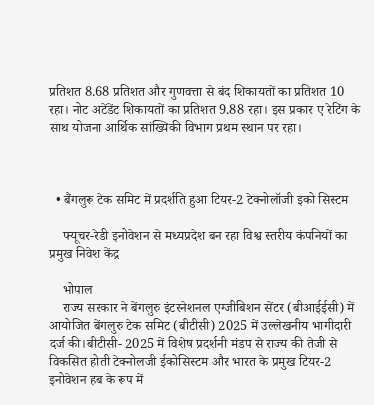प्रतिशत 8.68 प्रतिशत और गुणवत्ता से बंद शिकायतों का प्रतिशत 10 रहा। नोट अटेंडेंट शिकायतों का प्रतिशत 9.88 रहा। इस प्रकार ए रेटिंग के साथ योजना आर्थिक सांख्यिकी विभाग प्रथम स्थान पर रहा।



  • बैंगलुरू टेक समिट में प्रदर्शति हुआ टियर-2 टेक्नोलॉजी इको सिस्टम

    फ्यूचर-रेडी इनोवेशन से मध्यप्रदेश बन रहा विश्व स्तरीय कंपनियों का प्रमुख निवेश केंद्र

    भोपाल
    राज्य सरकार ने बेंगलुरु इंटरनेशनल एग्जीबिशन सेंटर (बीआईईसी) में आयोजित बेंगलुरु टेक समिट (बीटीसी) 2025 में उल्लेखनीय भागीदारी दर्ज की।बीटीसी- 2025 में विशेष प्रदर्शनी मंडप से राज्य की तेजी से विकसित होती टेक्नोलजी ईकोसिस्टम और भारत के प्रमुख टियर-2 इनोवेशन हब के रूप में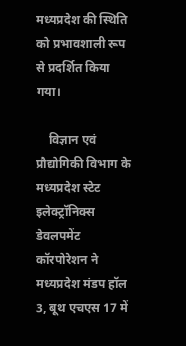मध्यप्रदेश की स्थिति को प्रभावशाली रूप से प्रदर्शित किया गया।

    विज्ञान एवं प्रौद्योगिकी विभाग के मध्यप्रदेश स्टेट इलेक्ट्रॉनिक्स डेवलपमेंट कॉरपोरेशन ने मध्यप्रदेश मंडप हॉल 3, बूथ एचएस 17 में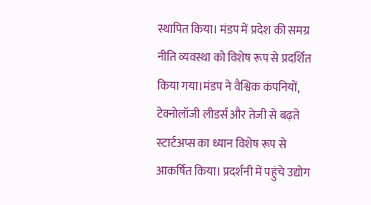स्थापित किया। मंडप में प्रदेश की समग्र नीति व्यवस्था को विशेष रूप से प्रदर्शित किया गया।मंडप ने वैश्विक कंपनियों, टेक्नोलॉजी लीडर्स और तेजी से बढ़ते स्टार्टअप्स का ध्यान विशेष रूप से आकर्षित किया। प्रदर्शनी में पहुंचे उद्योग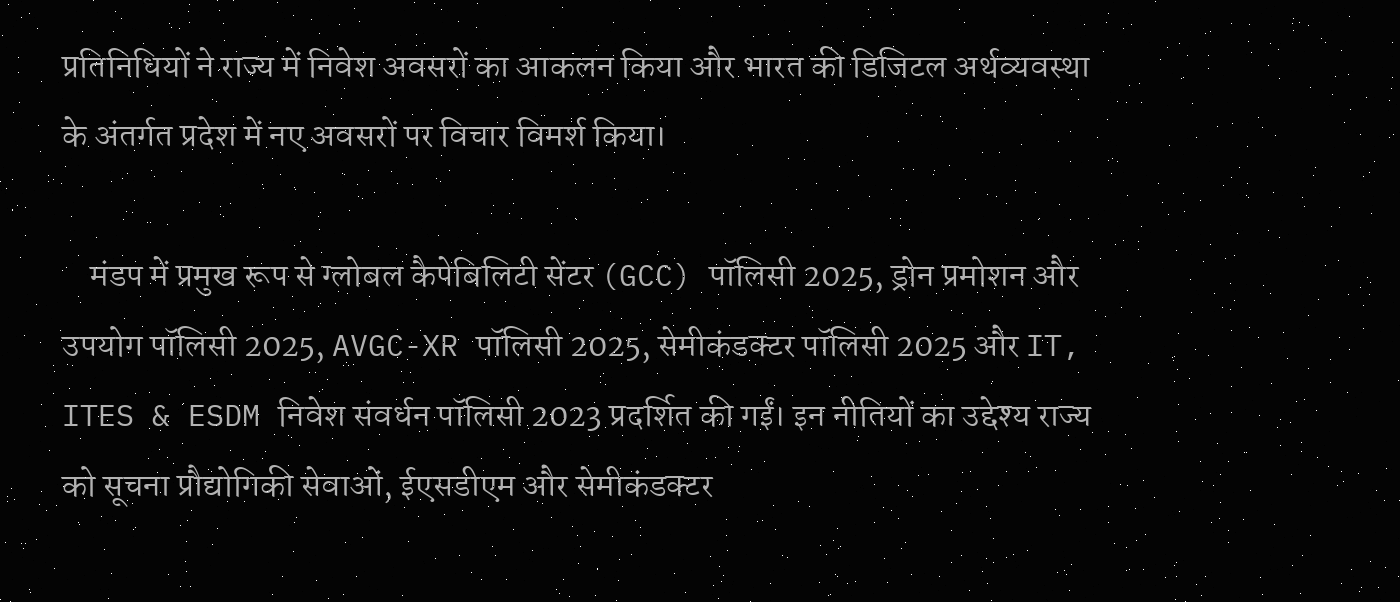प्रतिनिधियों ने राज्य में निवेश अवसरों का आकलन किया और भारत की डिजिटल अर्थव्यवस्था के अंतर्गत प्रदेश में नए अवसरों पर विचार विमर्श किया।

    मंडप में प्रमुख रूप से ग्लोबल कैपेबिलिटी सेंटर (GCC) पॉलिसी 2025, ड्रोन प्रमोशन और उपयोग पॉलिसी 2025, AVGC-XR पॉलिसी 2025, सेमीकंडक्टर पॉलिसी 2025 और IT, ITES & ESDM निवेश संवर्धन पॉलिसी 2023 प्रदर्शित की गईं। इन नीतियों का उद्देश्य राज्य को सूचना प्रौद्योगिकी सेवाओं, ईएसडीएम और सेमीकंडक्टर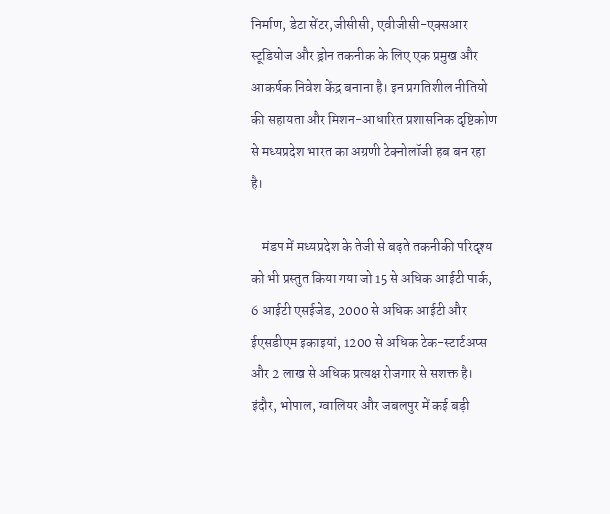निर्माण, डेटा सेंटर,जीसीसी, एवीजीसी-एक्सआर स्टूडियोज और ड्रोन तकनीक के लिए एक प्रमुख और आकर्षक निवेश केंद्र बनाना है। इन प्रगतिशील नीतियो की सहायता और मिशन-आधारित प्रशासनिक दृष्टिकोण से मध्यप्रदेश भारत का अग्रणी टेक्नोलॉजी हब बन रहा है।

    मंडप में मध्यप्रदेश के तेजी से बढ़ते तकनीकी परिदृश्य को भी प्रस्तुत किया गया जो 15 से अधिक आईटी पार्क, 6 आईटी एसईजेड, 2000 से अधिक आईटी और ईएसडीएम इकाइयां, 1200 से अधिक टेक-स्टार्टअप्स और 2 लाख से अधिक प्रत्यक्ष रोजगार से सशक्त है। इंदौर, भोपाल, ग्वालियर और जबलपुर में कई बड़ी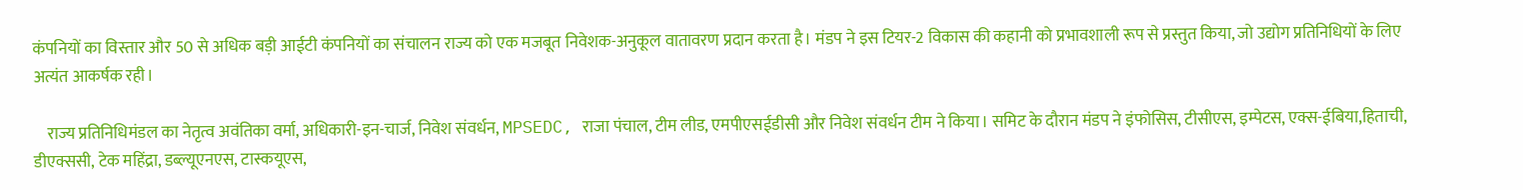कंपनियों का विस्तार और 50 से अधिक बड़ी आईटी कंपनियों का संचालन राज्य को एक मजबूत निवेशक-अनुकूल वातावरण प्रदान करता है। मंडप ने इस टियर-2 विकास की कहानी को प्रभावशाली रूप से प्रस्तुत किया, जो उद्योग प्रतिनिधियों के लिए अत्यंत आकर्षक रही।

    राज्य प्रतिनिधिमंडल का नेतृत्व अवंतिका वर्मा, अधिकारी-इन-चार्ज, निवेश संवर्धन, MPSEDC, राजा पंचाल, टीम लीड, एमपीएसईडीसी और निवेश संवर्धन टीम ने किया। समिट के दौरान मंडप ने इंफोसिस, टीसीएस, इम्पेटस, एक्स-ईबिया,हिताची, डीएक्ससी, टेक महिंद्रा, डब्ल्यूएनएस, टास्कयूएस,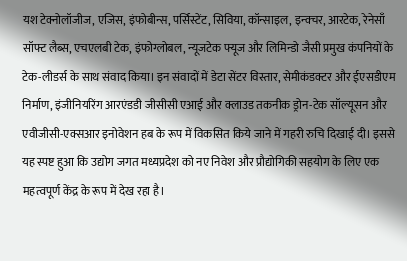यश टेक्नोलॉजीज, एजिस, इंफोबीन्स, पर्सिस्टेंट, सिविया, कॉन्साइल, इन्क्चर, आरटेक, रेनेसाँ सॉफ्ट लैब्स, एचएलबी टेक, इंफोग्लोबल, न्यूजटेक फ्यूज और लिमिन्डो जैसी प्रमुख कंपनियों के टेक-लीडर्स के साथ संवाद किया। इन संवादों में डेटा सेंटर विस्तार, सेमीकंडक्टर और ईएसडीएम निर्माण, इंजीनियरिंग आरएंडडी जीसीसी एआई और क्लाउड तकनीक ड्रोन-टेक सॉल्यूसन और एवीजीसी-एक्सआर इनोवेशन हब के रूप में विकसित किये जाने में गहरी रुचि दिखाई दी। इससे यह स्पष्ट हुआ कि उद्योग जगत मध्यप्रदेश को नए निवेश और प्रौद्योगिकी सहयोग के लिए एक महत्वपूर्ण केंद्र के रूप में देख रहा है।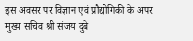इस अवसर पर विज्ञान एवं प्रौद्योगिकी के अपर मुख्य सचिव श्री संजय दुबे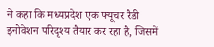ने कहा कि मध्यप्रदेश एक फ्यूचर रैडी इनोवेशन परिदृश्य तैयार कर रहा है, जिसमें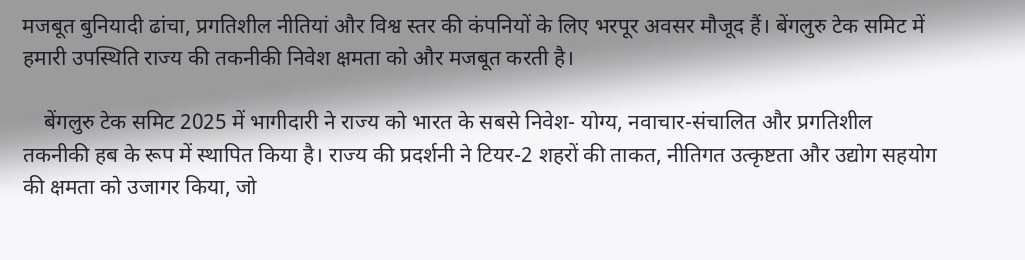मजबूत बुनियादी ढांचा, प्रगतिशील नीतियां और विश्व स्तर की कंपनियों के लिए भरपूर अवसर मौजूद हैं। बेंगलुरु टेक समिट में हमारी उपस्थिति राज्य की तकनीकी निवेश क्षमता को और मजबूत करती है।

    बेंगलुरु टेक समिट 2025 में भागीदारी ने राज्य को भारत के सबसे निवेश- योग्य, नवाचार-संचालित और प्रगतिशील तकनीकी हब के रूप में स्थापित किया है। राज्य की प्रदर्शनी ने टियर-2 शहरों की ताकत, नीतिगत उत्कृष्टता और उद्योग सहयोग की क्षमता को उजागर किया, जो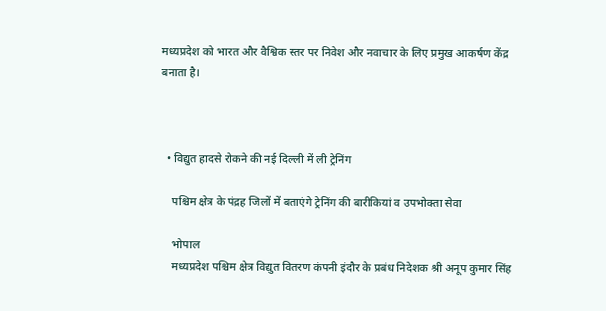मध्यप्रदेश को भारत और वैश्विक स्तर पर निवेश और नवाचार के लिए प्रमुख आकर्षण केंद्र बनाता है।



  • विद्युत हादसे रोकने की नई दिल्ली में ली ट्रेनिंग

    पश्चिम क्षेत्र के पंद्रह जिलों में बताएंगे ट्रेनिंग की बारीकियां व उपभोक्ता सेवा

    भोपाल
    मध्यप्रदेश पश्चिम क्षेत्र विद्युत वितरण कंपनी इंदौर के प्रबंध निदेशक श्री अनूप कुमार सिंह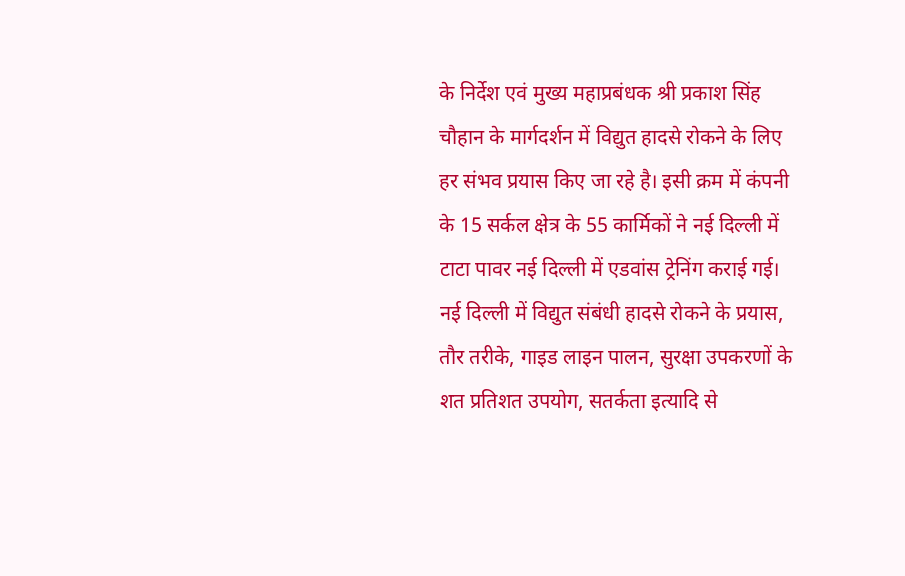के निर्देश एवं मुख्य महाप्रबंधक श्री प्रकाश सिंह चौहान के मार्गदर्शन में विद्युत हादसे रोकने के लिए हर संभव प्रयास किए जा रहे है। इसी क्रम में कंपनी के 15 सर्कल क्षेत्र के 55 कार्मिकों ने नई दिल्ली में टाटा पावर नई दिल्ली में एडवांस ट्रेनिंग कराई गई। नई दिल्ली में विद्युत संबंधी हादसे रोकने के प्रयास, तौर तरीके, गाइड लाइन पालन, सुरक्षा उपकरणों के शत प्रतिशत उपयोग, सतर्कता इत्यादि से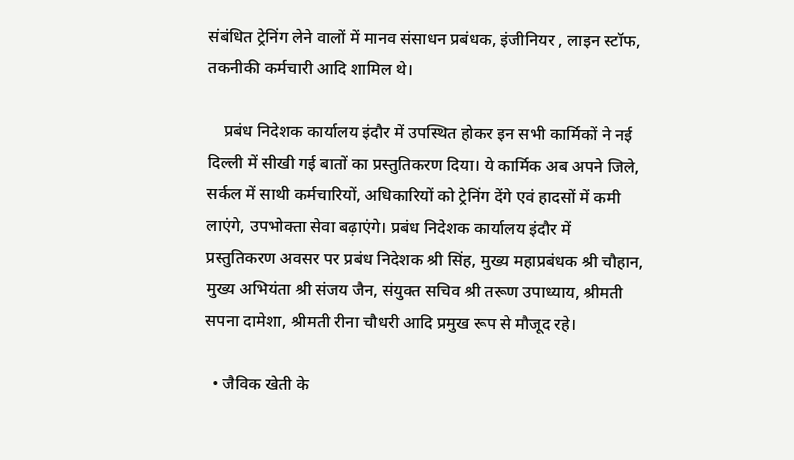संबंधित ट्रेनिंग लेने वालों में मानव संसाधन प्रबंधक, इंजीनियर , लाइन स्टॉफ, तकनीकी कर्मचारी आदि शामिल थे।

    प्रबंध निदेशक कार्यालय इंदौर में उपस्थित होकर इन सभी कार्मिकों ने नई दिल्ली में सीखी गई बातों का प्रस्तुतिकरण दिया। ये कार्मिक अब अपने जिले, सर्कल में साथी कर्मचारियों, अधिकारियों को ट्रेनिंग देंगे एवं हादसों में कमी लाएंगे, उपभोक्ता सेवा बढ़ाएंगे। प्रबंध निदेशक कार्यालय इंदौर में प्रस्तुतिकरण अवसर पर प्रबंध निदेशक श्री सिंह, मुख्य महाप्रबंधक श्री चौहान, मुख्य अभियंता श्री संजय जैन, संयुक्त सचिव श्री तरूण उपाध्याय, श्रीमती सपना दामेशा, श्रीमती रीना चौधरी आदि प्रमुख रूप से मौजूद रहे।

  • जैविक खेती के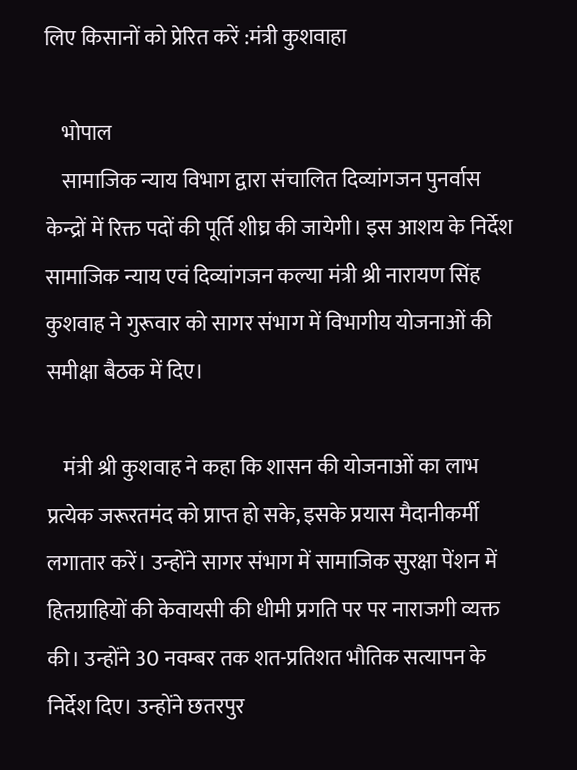लिए किसानों को प्रेरित करें :मंत्री कुशवाहा

    भोपाल
    सामाजिक न्याय विभाग द्वारा संचालित दिव्यांगजन पुनर्वास केन्द्रों में रिक्त पदों की पूर्ति शीघ्र की जायेगी। इस आशय के निर्देश सामाजिक न्याय एवं दिव्यांगजन कल्या मंत्री श्री नारायण सिंह कुशवाह ने गुरूवार को सागर संभाग में विभागीय योजनाओं की समीक्षा बैठक में दिए।

    मंत्री श्री कुशवाह ने कहा कि शासन की योजनाओं का लाभ प्रत्येक जरूरतमंद को प्राप्त हो सके, इसके प्रयास मैदानीकर्मी लगातार करें। उन्होंने सागर संभाग में सामाजिक सुरक्षा पेंशन में हितग्राहियों की केवायसी की धीमी प्रगति पर पर नाराजगी व्यक्त की। उन्होंने 30 नवम्बर तक शत-प्रतिशत भौतिक सत्यापन के निर्देश दिए। उन्होंने छतरपुर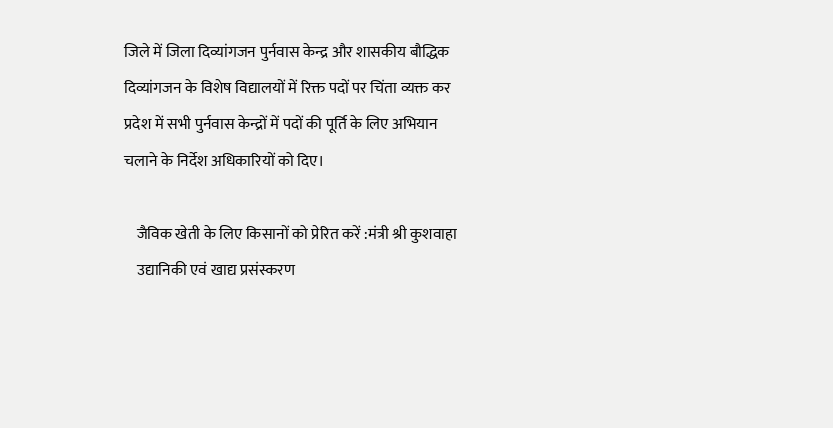जिले में जिला दिव्यांगजन पुर्नवास केन्द्र और शासकीय बौद्धिक दिव्यांगजन के विशेष विद्यालयों में रिक्त पदों पर चिंता व्यक्त कर प्रदेश में सभी पुर्नवास केन्द्रों में पदों की पूर्ति के लिए अभियान चलाने के निर्देश अधिकारियों को दिए।

    जैविक खेती के लिए किसानों को प्रेरित करें :मंत्री श्री कुशवाहा
    उद्यानिकी एवं खाद्य प्रसंस्करण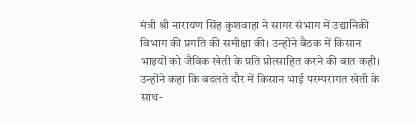मंत्री श्री नारायण सिंह कुशवाहा ने सागर संभाग में उद्यानिकी विभाग की प्रगति की समीक्षा की। उन्होंने बैठक में किसान भाइयों को जैविक खेती के प्रति प्रोत्साहित करने की बात कही। उन्होंने कहा कि बदलते दौर में किसान भाई परम्परागत खेती के साथ-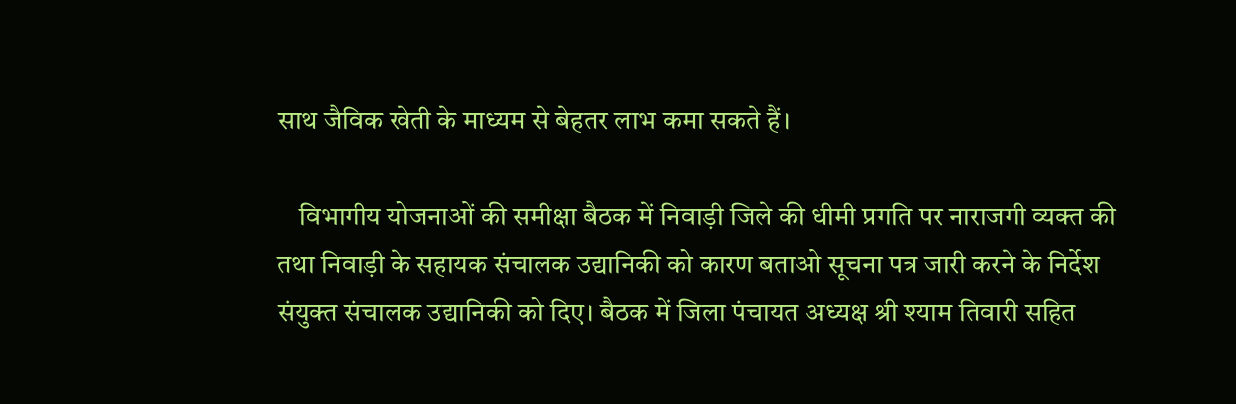साथ जैविक खेती के माध्यम से बेहतर लाभ कमा सकते हैं।

    विभागीय योजनाओं की समीक्षा बैठक में निवाड़ी जिले की धीमी प्रगति पर नाराजगी व्यक्त की तथा निवाड़ी के सहायक संचालक उद्यानिकी को कारण बताओ सूचना पत्र जारी करने के निर्देश संयुक्त संचालक उद्यानिकी को दिए। बैठक में जिला पंचायत अध्यक्ष श्री श्याम तिवारी सहित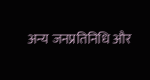अन्य जनप्रतिनिधि और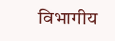विभागीय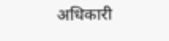अधिकारी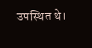उपस्थित थे।